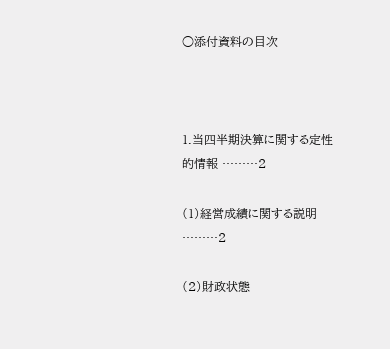○添付資料の目次



1.当四半期決算に関する定性的情報 ………2

(1)経営成績に関する説明 ………2

(2)財政状態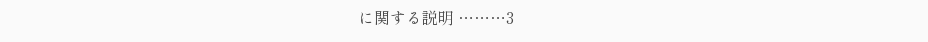に関する説明 ………3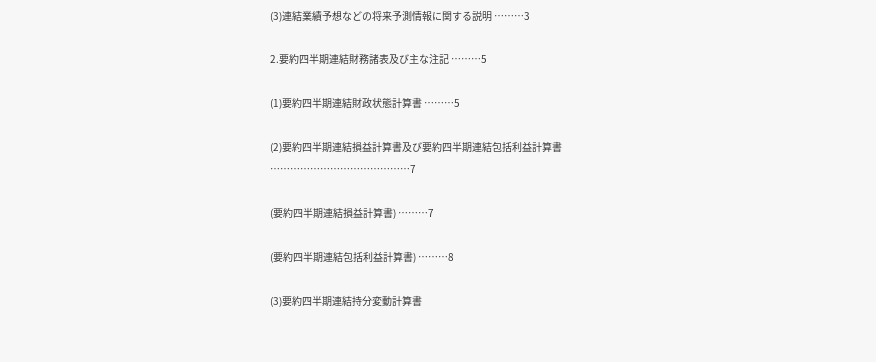(3)連結業績予想などの将来予測情報に関する説明 ………3

2.要約四半期連結財務諸表及び主な注記 ………5

(1)要約四半期連結財政状態計算書 ………5

(2)要約四半期連結損益計算書及び要約四半期連結包括利益計算書 ……………………………………7

(要約四半期連結損益計算書) ………7

(要約四半期連結包括利益計算書) ………8

(3)要約四半期連結持分変動計算書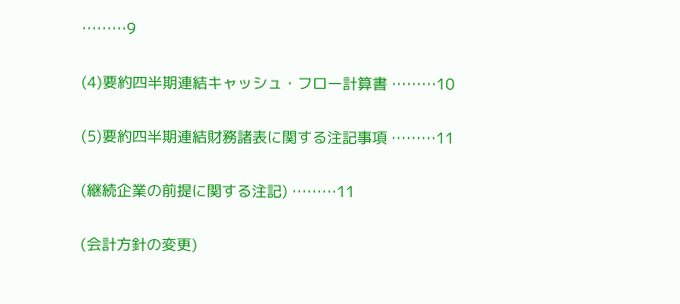………9

(4)要約四半期連結キャッシュ・フロー計算書 ………10

(5)要約四半期連結財務諸表に関する注記事項 ………11

(継続企業の前提に関する注記) ………11

(会計方針の変更)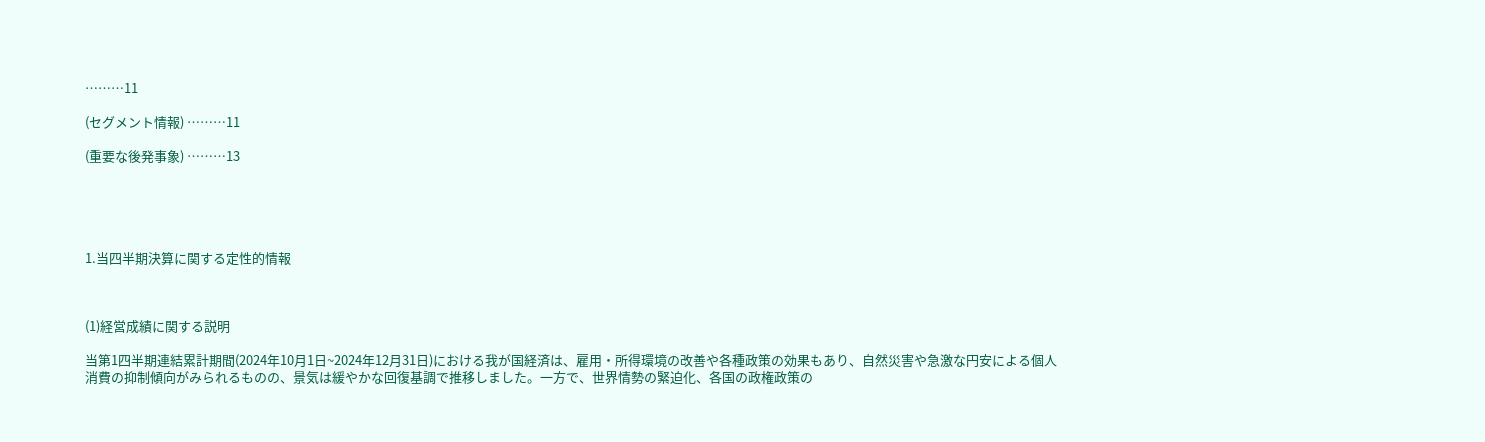………11

(セグメント情報) ………11

(重要な後発事象) ………13





1.当四半期決算に関する定性的情報



(1)経営成績に関する説明

当第1四半期連結累計期間(2024年10月1日~2024年12月31日)における我が国経済は、雇用・所得環境の改善や各種政策の効果もあり、自然災害や急激な円安による個人消費の抑制傾向がみられるものの、景気は緩やかな回復基調で推移しました。一方で、世界情勢の緊迫化、各国の政権政策の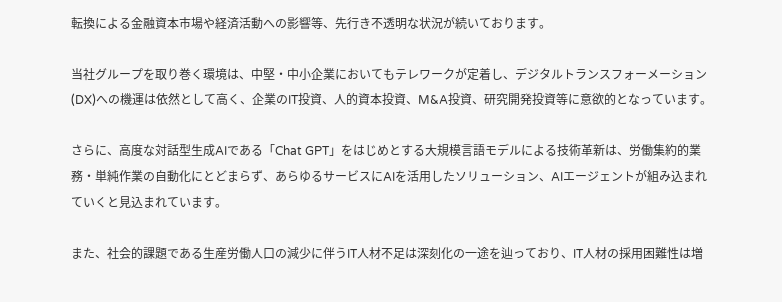転換による金融資本市場や経済活動への影響等、先行き不透明な状況が続いております。

当社グループを取り巻く環境は、中堅・中小企業においてもテレワークが定着し、デジタルトランスフォーメーション(DX)への機運は依然として高く、企業のIT投資、人的資本投資、M&A投資、研究開発投資等に意欲的となっています。

さらに、高度な対話型生成AIである「Chat GPT」をはじめとする大規模言語モデルによる技術革新は、労働集約的業務・単純作業の自動化にとどまらず、あらゆるサービスにAIを活用したソリューション、AIエージェントが組み込まれていくと見込まれています。

また、社会的課題である生産労働人口の減少に伴うIT人材不足は深刻化の一途を辿っており、IT人材の採用困難性は増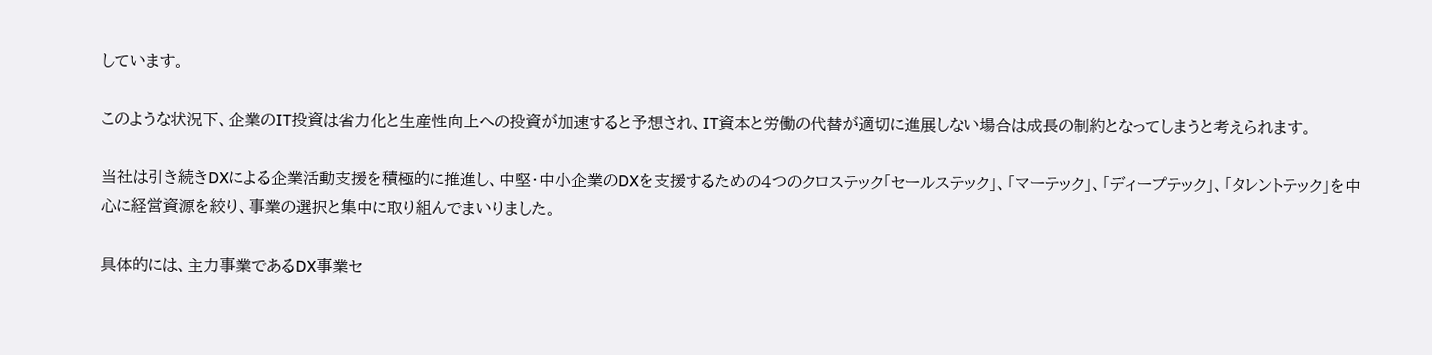しています。

このような状況下、企業のIT投資は省力化と生産性向上への投資が加速すると予想され、IT資本と労働の代替が適切に進展しない場合は成長の制約となってしまうと考えられます。

当社は引き続きDXによる企業活動支援を積極的に推進し、中堅・中小企業のDXを支援するための4つのクロステック「セールステック」、「マーテック」、「ディープテック」、「タレントテック」を中心に経営資源を絞り、事業の選択と集中に取り組んでまいりました。

具体的には、主力事業であるDX事業セ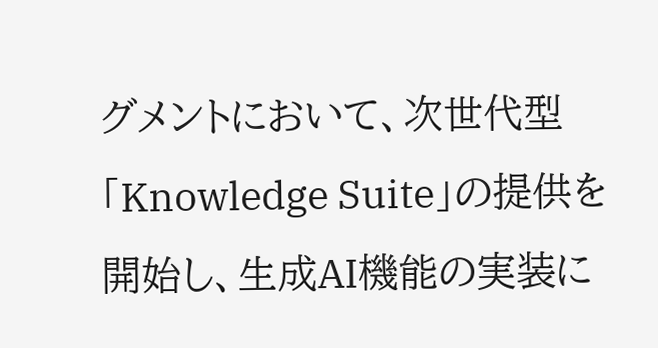グメントにおいて、次世代型「Knowledge Suite」の提供を開始し、生成AI機能の実装に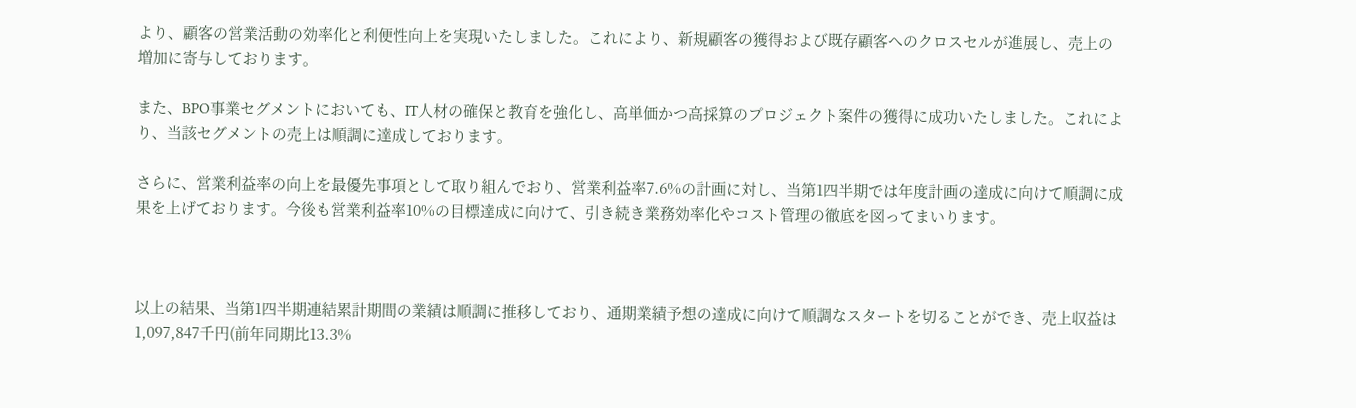より、顧客の営業活動の効率化と利便性向上を実現いたしました。これにより、新規顧客の獲得および既存顧客へのクロスセルが進展し、売上の増加に寄与しております。

また、BPO事業セグメントにおいても、IT人材の確保と教育を強化し、高単価かつ高採算のプロジェクト案件の獲得に成功いたしました。これにより、当該セグメントの売上は順調に達成しております。

さらに、営業利益率の向上を最優先事項として取り組んでおり、営業利益率7.6%の計画に対し、当第1四半期では年度計画の達成に向けて順調に成果を上げております。今後も営業利益率10%の目標達成に向けて、引き続き業務効率化やコスト管理の徹底を図ってまいります。



以上の結果、当第1四半期連結累計期間の業績は順調に推移しており、通期業績予想の達成に向けて順調なスタートを切ることができ、売上収益は1,097,847千円(前年同期比13.3%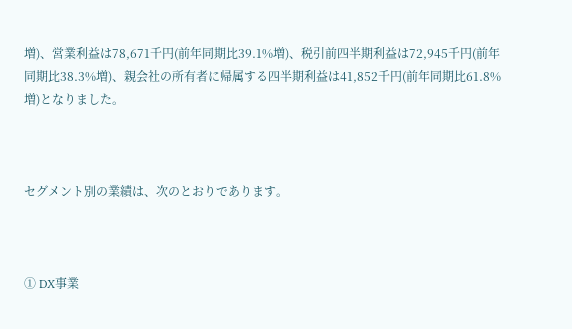増)、営業利益は78,671千円(前年同期比39.1%増)、税引前四半期利益は72,945千円(前年同期比38.3%増)、親会社の所有者に帰属する四半期利益は41,852千円(前年同期比61.8%増)となりました。



セグメント別の業績は、次のとおりであります。



① DX事業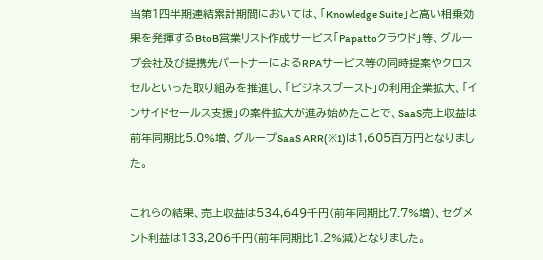当第1四半期連結累計期間においては、「Knowledge Suite」と高い相乗効果を発揮するBtoB営業リスト作成サービス「Papattoクラウド」等、グループ会社及び提携先パートナーによるRPAサービス等の同時提案やクロスセルといった取り組みを推進し、「ビジネスブースト」の利用企業拡大、「インサイドセールス支援」の案件拡大が進み始めたことで、SaaS売上収益は前年同期比5.0%増、グループSaaS ARR(※1)は1,605百万円となりました。

これらの結果、売上収益は534,649千円(前年同期比7.7%増)、セグメント利益は133,206千円(前年同期比1.2%減)となりました。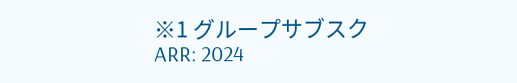※1 グループサブスク ARR: 2024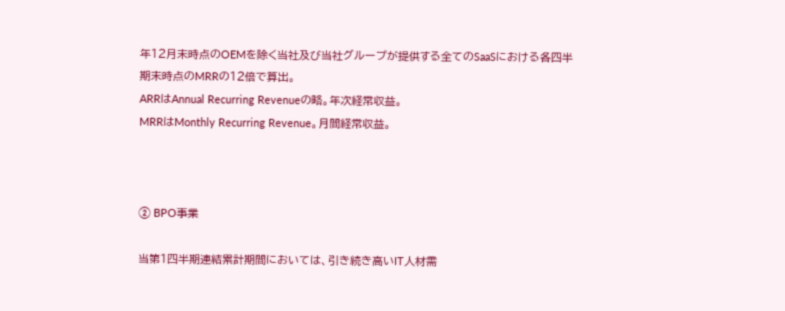年12月末時点のOEMを除く当社及び当社グループが提供する全てのSaaSにおける各四半期末時点のMRRの12倍で算出。
ARRはAnnual Recurring Revenueの略。年次経常収益。
MRRはMonthly Recurring Revenue。月間経常収益。



② BPO事業

当第1四半期連結累計期間においては、引き続き高いIT人材需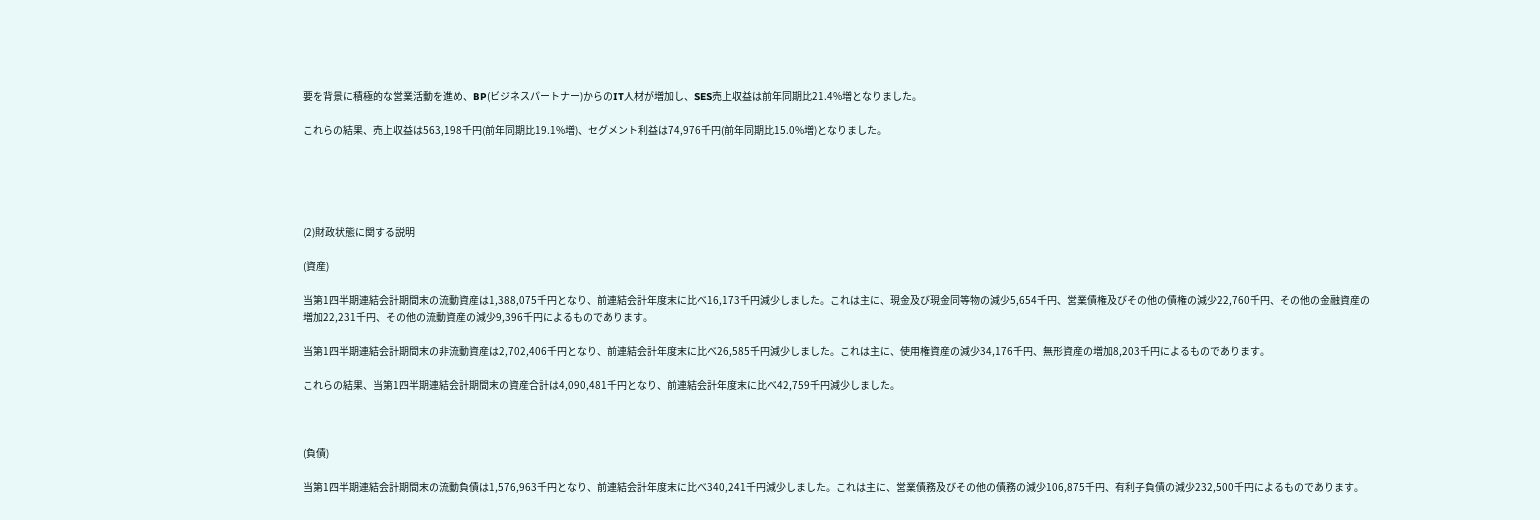要を背景に積極的な営業活動を進め、BP(ビジネスパートナー)からのIT人材が増加し、SES売上収益は前年同期比21.4%増となりました。

これらの結果、売上収益は563,198千円(前年同期比19.1%増)、セグメント利益は74,976千円(前年同期比15.0%増)となりました。





(2)財政状態に関する説明

(資産)

当第1四半期連結会計期間末の流動資産は1,388,075千円となり、前連結会計年度末に比べ16,173千円減少しました。これは主に、現金及び現金同等物の減少5,654千円、営業債権及びその他の債権の減少22,760千円、その他の金融資産の増加22,231千円、その他の流動資産の減少9,396千円によるものであります。

当第1四半期連結会計期間末の非流動資産は2,702,406千円となり、前連結会計年度末に比べ26,585千円減少しました。これは主に、使用権資産の減少34,176千円、無形資産の増加8,203千円によるものであります。

これらの結果、当第1四半期連結会計期間末の資産合計は4,090,481千円となり、前連結会計年度末に比べ42,759千円減少しました。



(負債)

当第1四半期連結会計期間末の流動負債は1,576,963千円となり、前連結会計年度末に比べ340,241千円減少しました。これは主に、営業債務及びその他の債務の減少106,875千円、有利子負債の減少232,500千円によるものであります。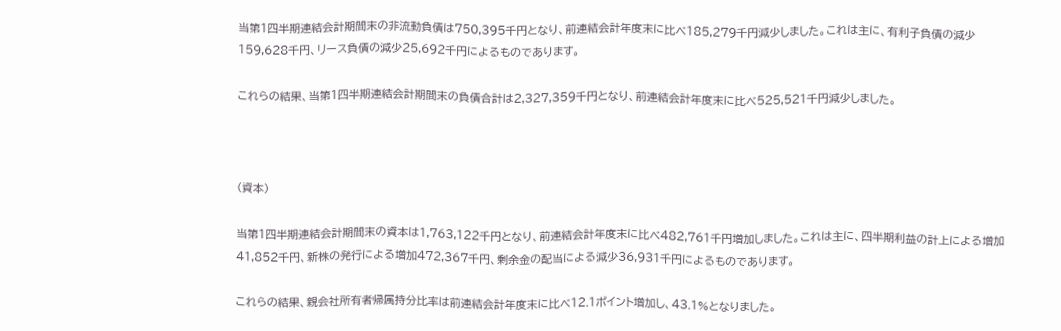当第1四半期連結会計期間末の非流動負債は750,395千円となり、前連結会計年度末に比べ185,279千円減少しました。これは主に、有利子負債の減少159,628千円、リース負債の減少25,692千円によるものであります。

これらの結果、当第1四半期連結会計期間末の負債合計は2,327,359千円となり、前連結会計年度末に比べ525,521千円減少しました。



(資本)

当第1四半期連結会計期間末の資本は1,763,122千円となり、前連結会計年度末に比べ482,761千円増加しました。これは主に、四半期利益の計上による増加41,852千円、新株の発行による増加472,367千円、剰余金の配当による減少36,931千円によるものであります。

これらの結果、親会社所有者帰属持分比率は前連結会計年度末に比べ12.1ポイント増加し、43.1%となりました。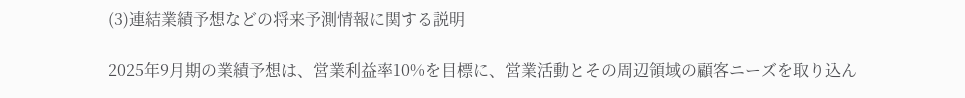(3)連結業績予想などの将来予測情報に関する説明

2025年9月期の業績予想は、営業利益率10%を目標に、営業活動とその周辺領域の顧客ニーズを取り込ん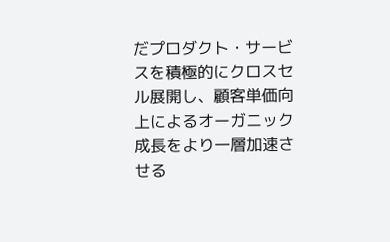だプロダクト・サービスを積極的にクロスセル展開し、顧客単価向上によるオーガニック成長をより一層加速させる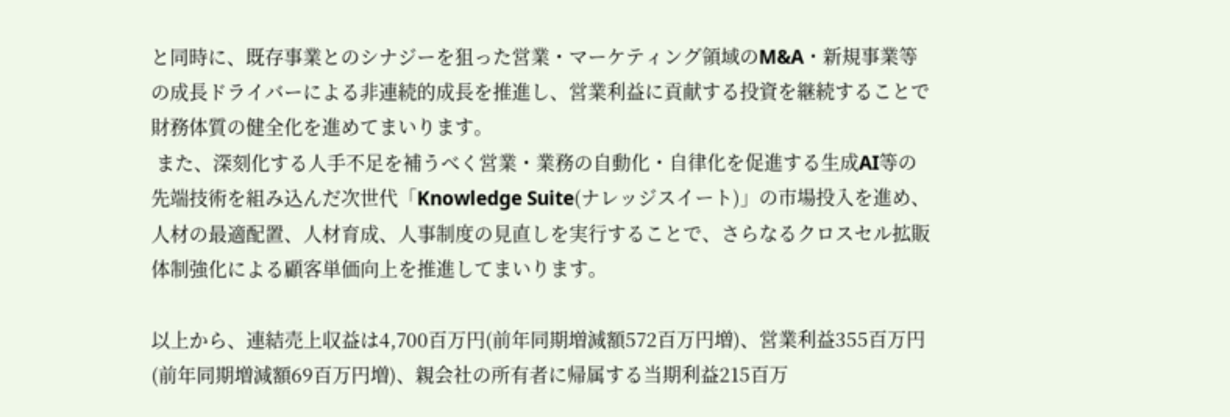と同時に、既存事業とのシナジーを狙った営業・マーケティング領域のM&A・新規事業等の成長ドライバーによる非連続的成長を推進し、営業利益に貢献する投資を継続することで財務体質の健全化を進めてまいります。
 また、深刻化する人手不足を補うべく営業・業務の自動化・自律化を促進する生成AI等の先端技術を組み込んだ次世代「Knowledge Suite(ナレッジスイート)」の市場投入を進め、人材の最適配置、人材育成、人事制度の見直しを実行することで、さらなるクロスセル拡販体制強化による顧客単価向上を推進してまいります。

以上から、連結売上収益は4,700百万円(前年同期増減額572百万円増)、営業利益355百万円(前年同期増減額69百万円増)、親会社の所有者に帰属する当期利益215百万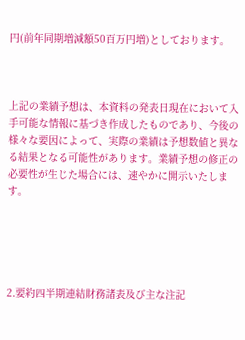円(前年同期増減額50百万円増)としております。



上記の業績予想は、本資料の発表日現在において入手可能な情報に基づき作成したものであり、今後の様々な要因によって、実際の業績は予想数値と異なる結果となる可能性があります。業績予想の修正の必要性が生じた場合には、速やかに開示いたします。





2.要約四半期連結財務諸表及び主な注記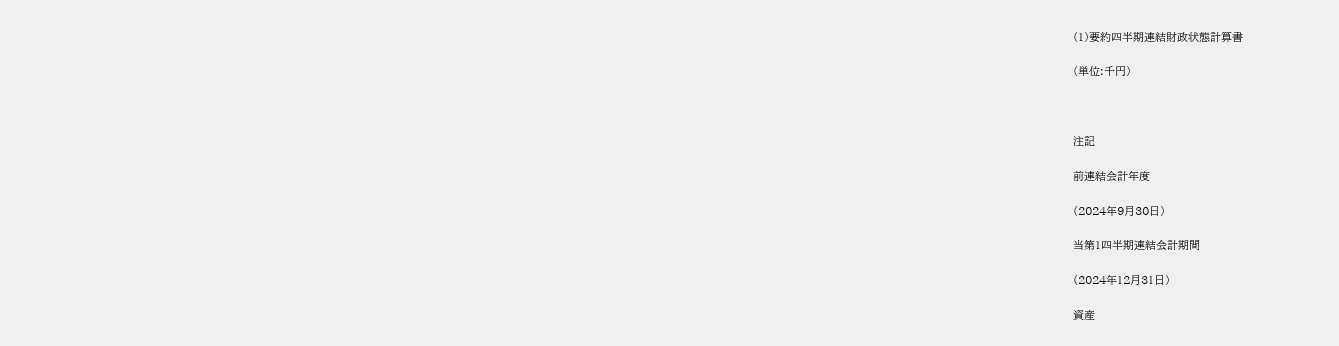(1)要約四半期連結財政状態計算書

(単位:千円)



注記

前連結会計年度

(2024年9月30日)

当第1四半期連結会計期間

(2024年12月31日)

資産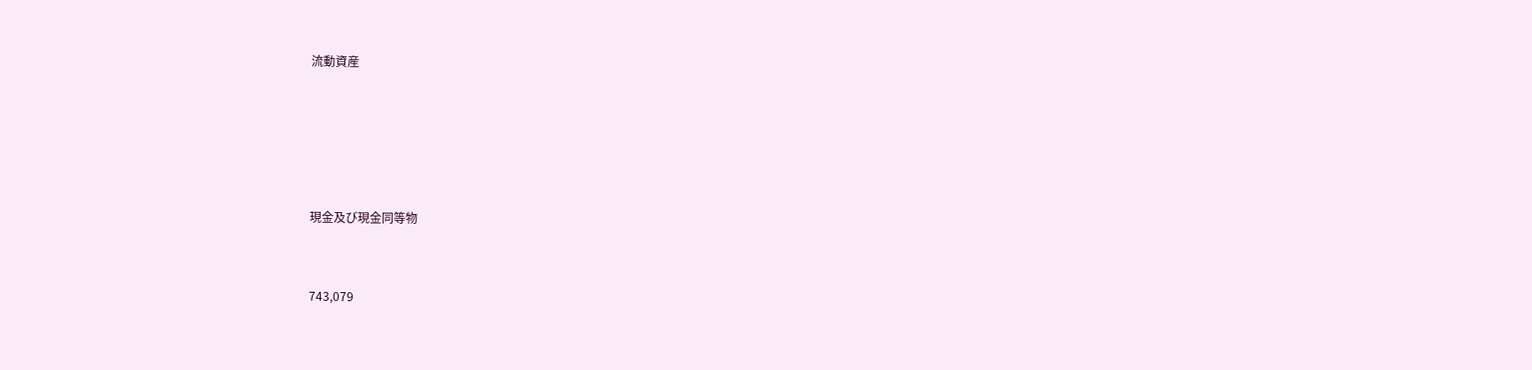流動資産







現金及び現金同等物



743,079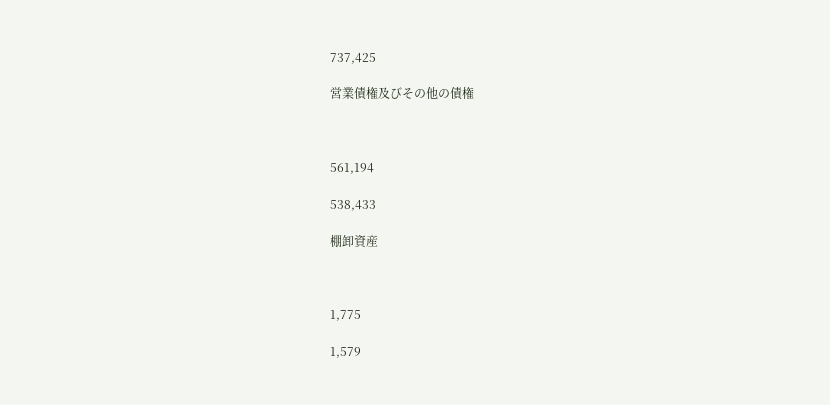737,425

営業債権及びその他の債権



561,194

538,433

棚卸資産



1,775

1,579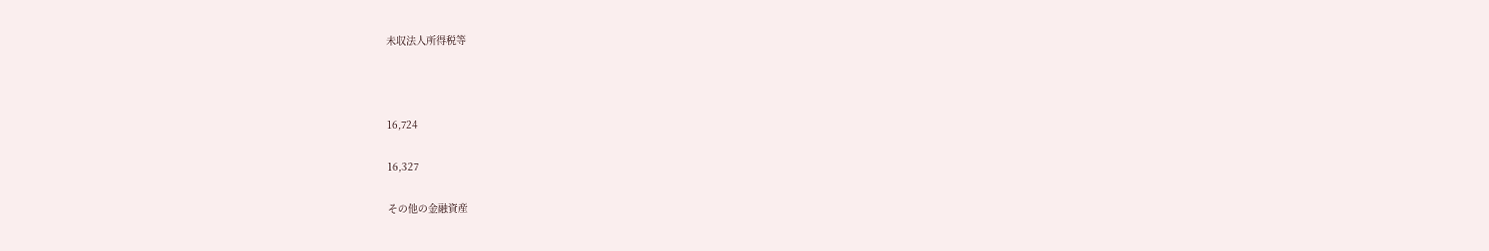未収法人所得税等



16,724

16,327

その他の金融資産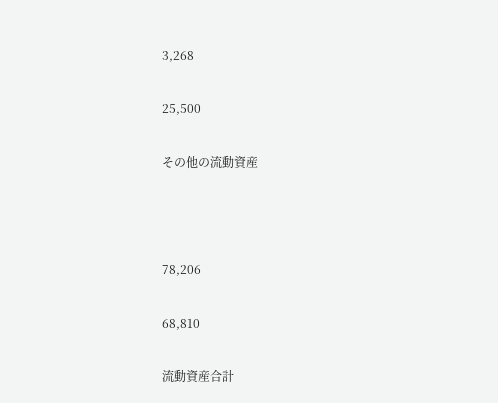3,268

25,500

その他の流動資産



78,206

68,810

流動資産合計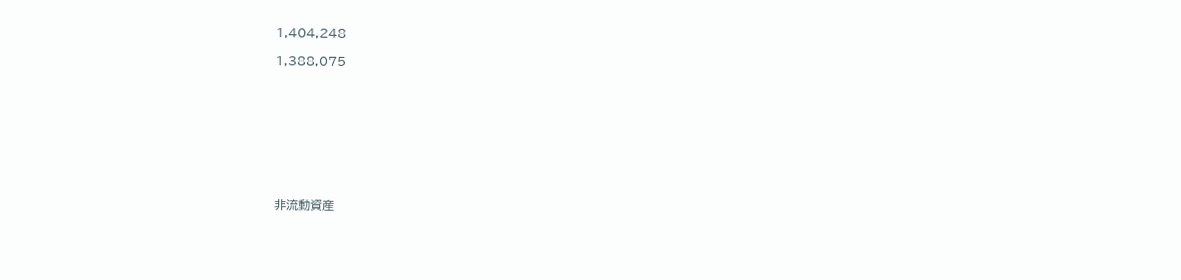1,404,248

1,388,075









非流動資産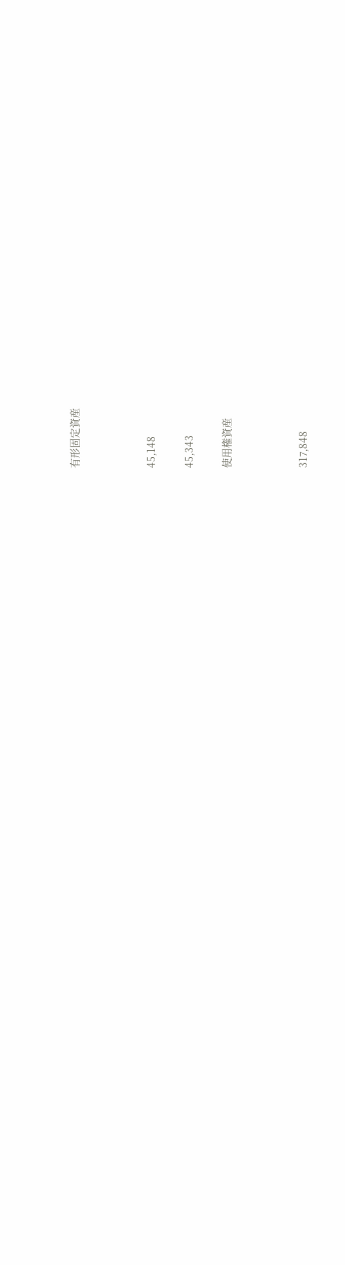有形固定資産



45,148

45,343

使用権資産



317,848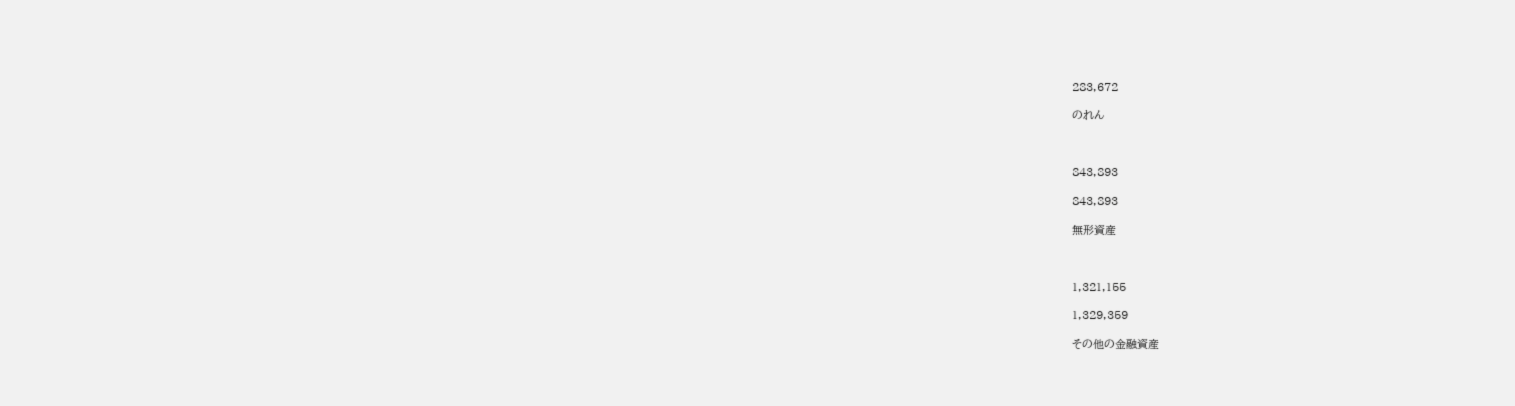283,672

のれん



843,893

843,893

無形資産



1,321,155

1,329,359

その他の金融資産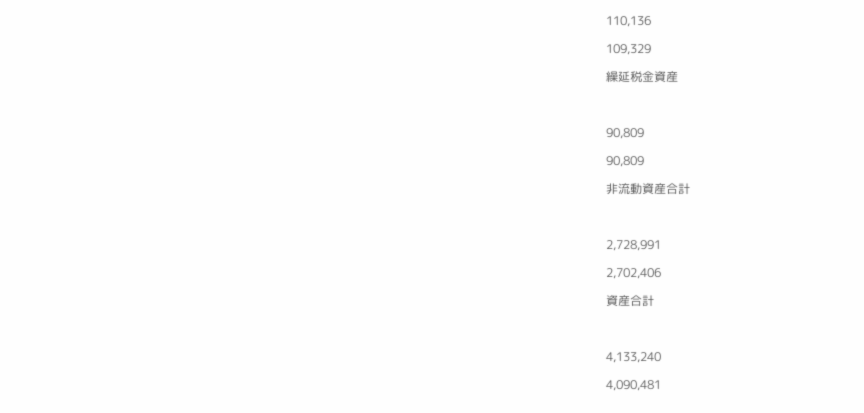110,136

109,329

繰延税金資産



90,809

90,809

非流動資産合計



2,728,991

2,702,406

資産合計



4,133,240

4,090,481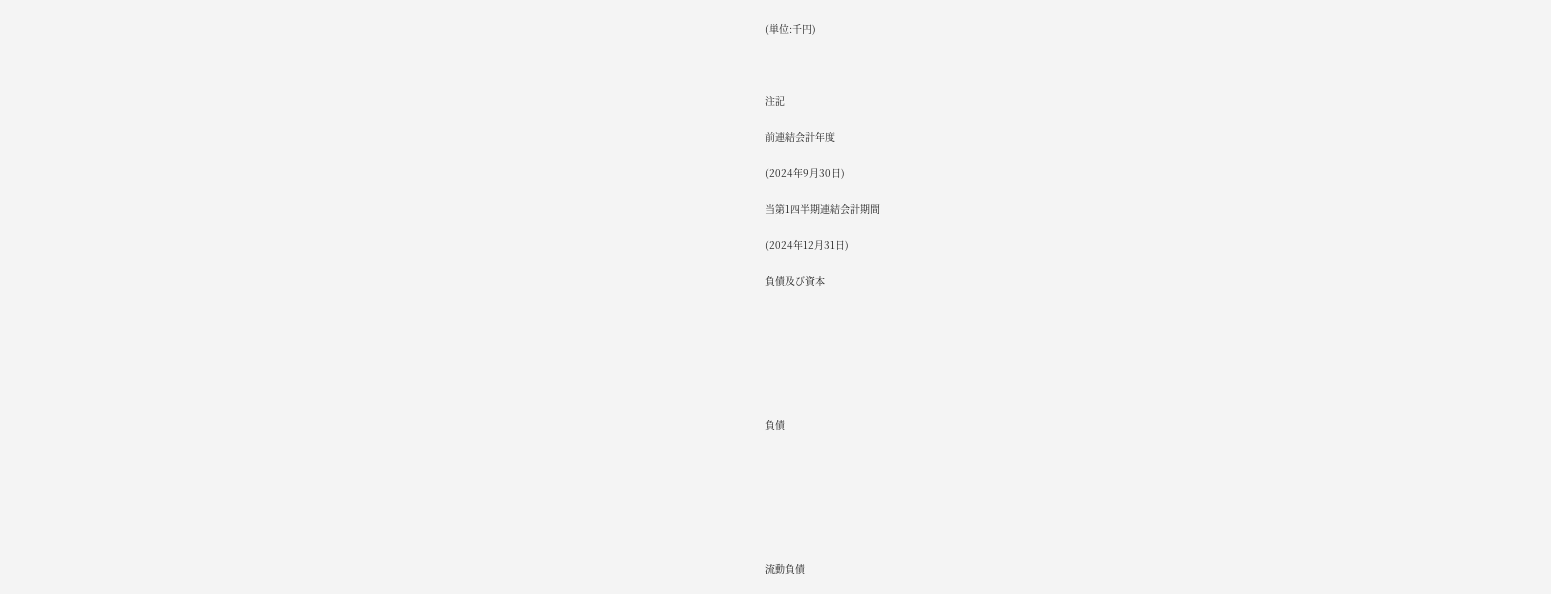(単位:千円)



注記

前連結会計年度

(2024年9月30日)

当第1四半期連結会計期間

(2024年12月31日)

負債及び資本







負債







流動負債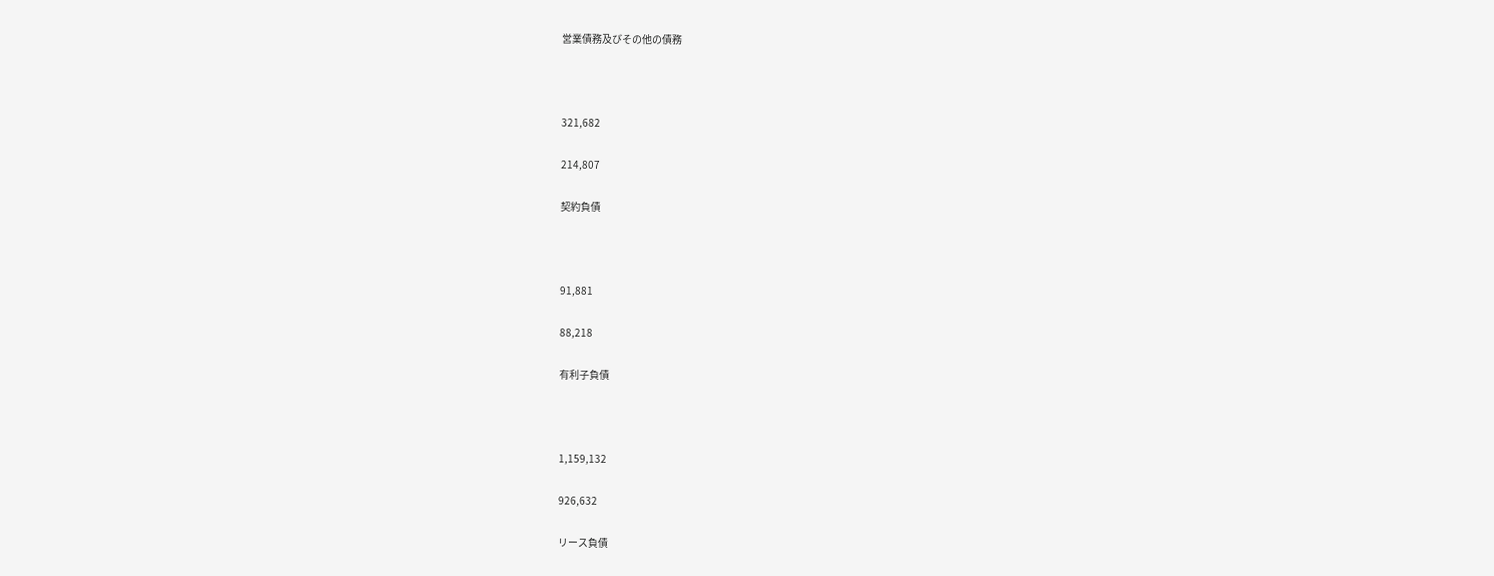営業債務及びその他の債務



321,682

214,807

契約負債



91,881

88,218

有利子負債



1,159,132

926,632

リース負債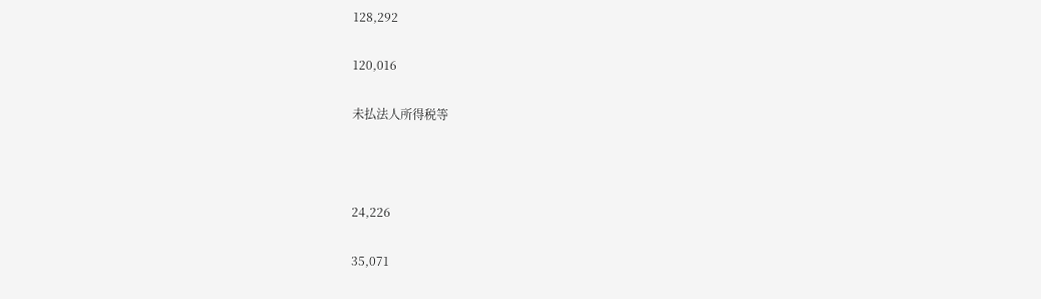128,292

120,016

未払法人所得税等



24,226

35,071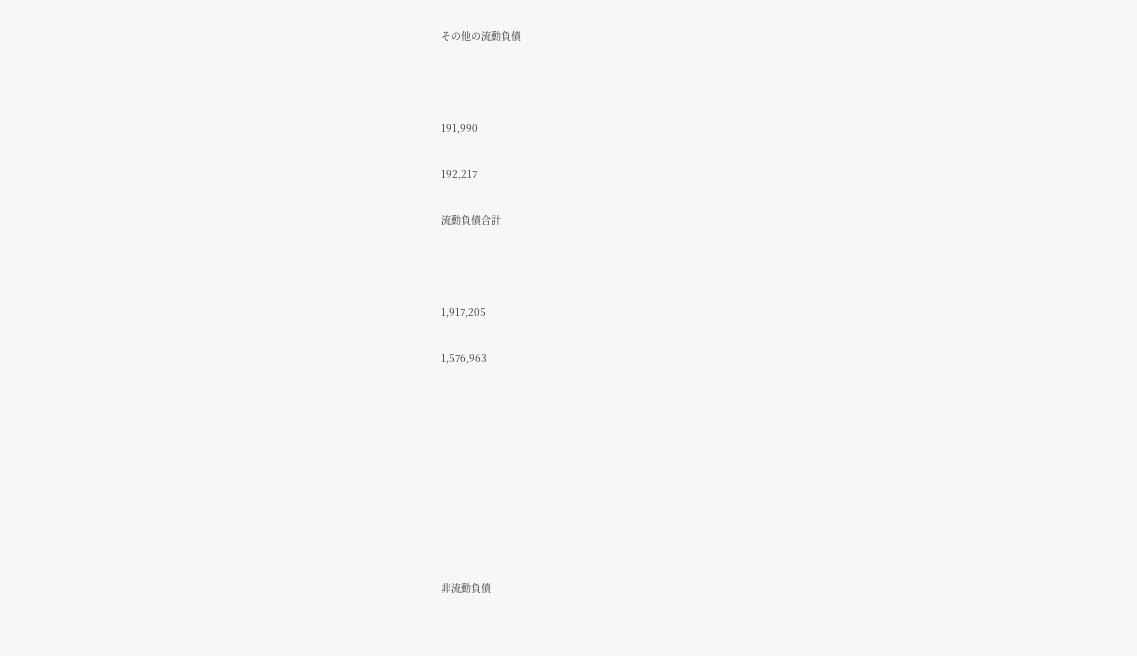その他の流動負債



191,990

192,217

流動負債合計



1,917,205

1,576,963









非流動負債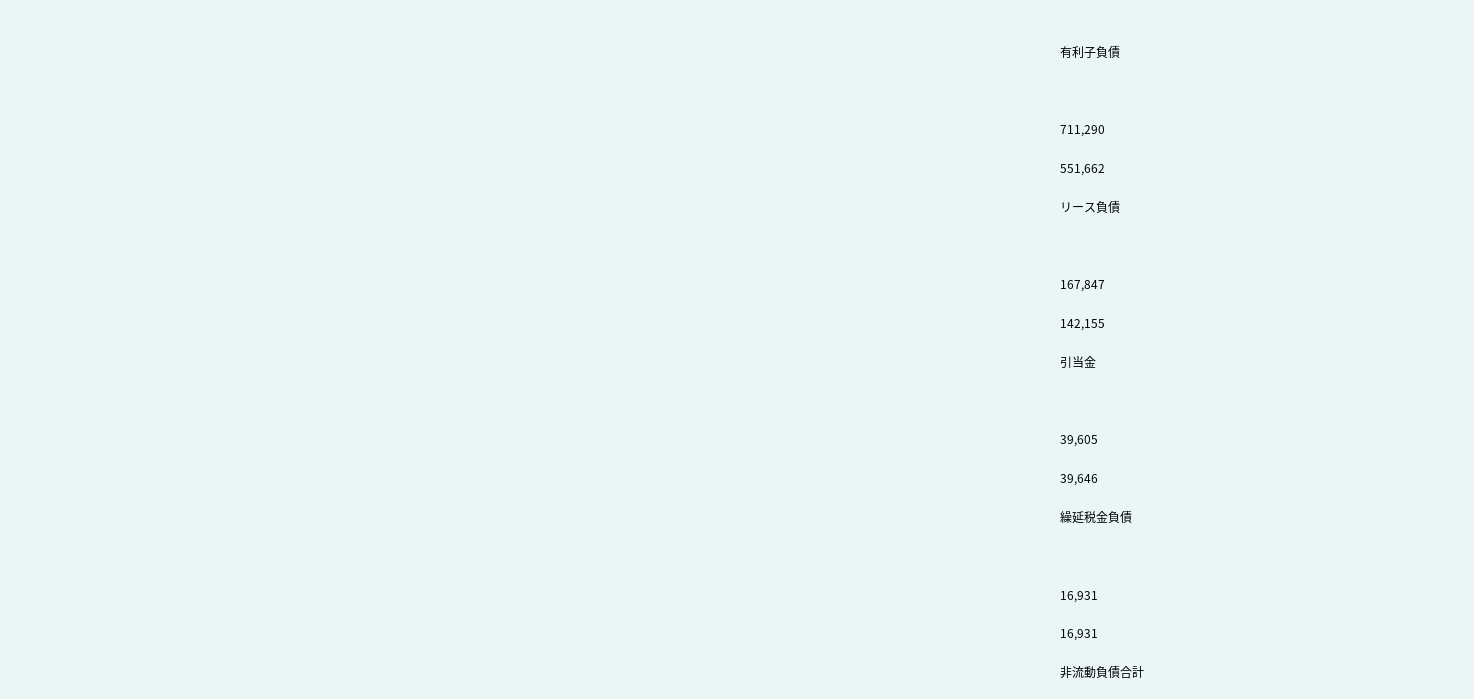有利子負債



711,290

551,662

リース負債



167,847

142,155

引当金



39,605

39,646

繰延税金負債



16,931

16,931

非流動負債合計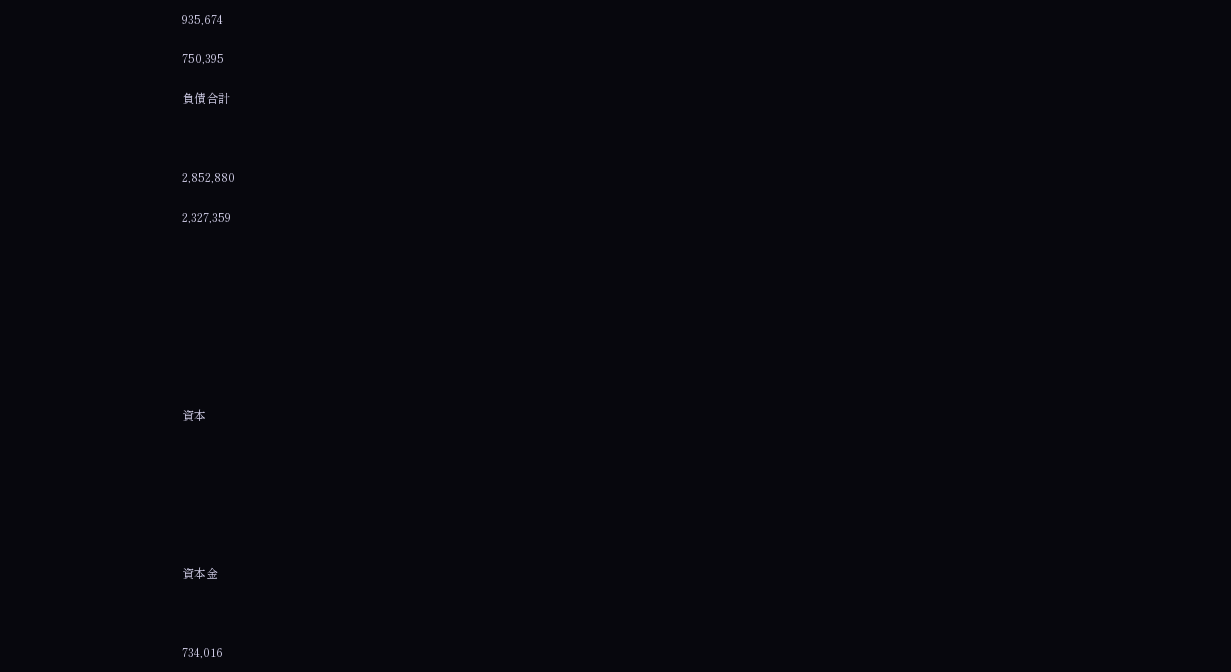935,674

750,395

負債合計



2,852,880

2,327,359









資本







資本金



734,016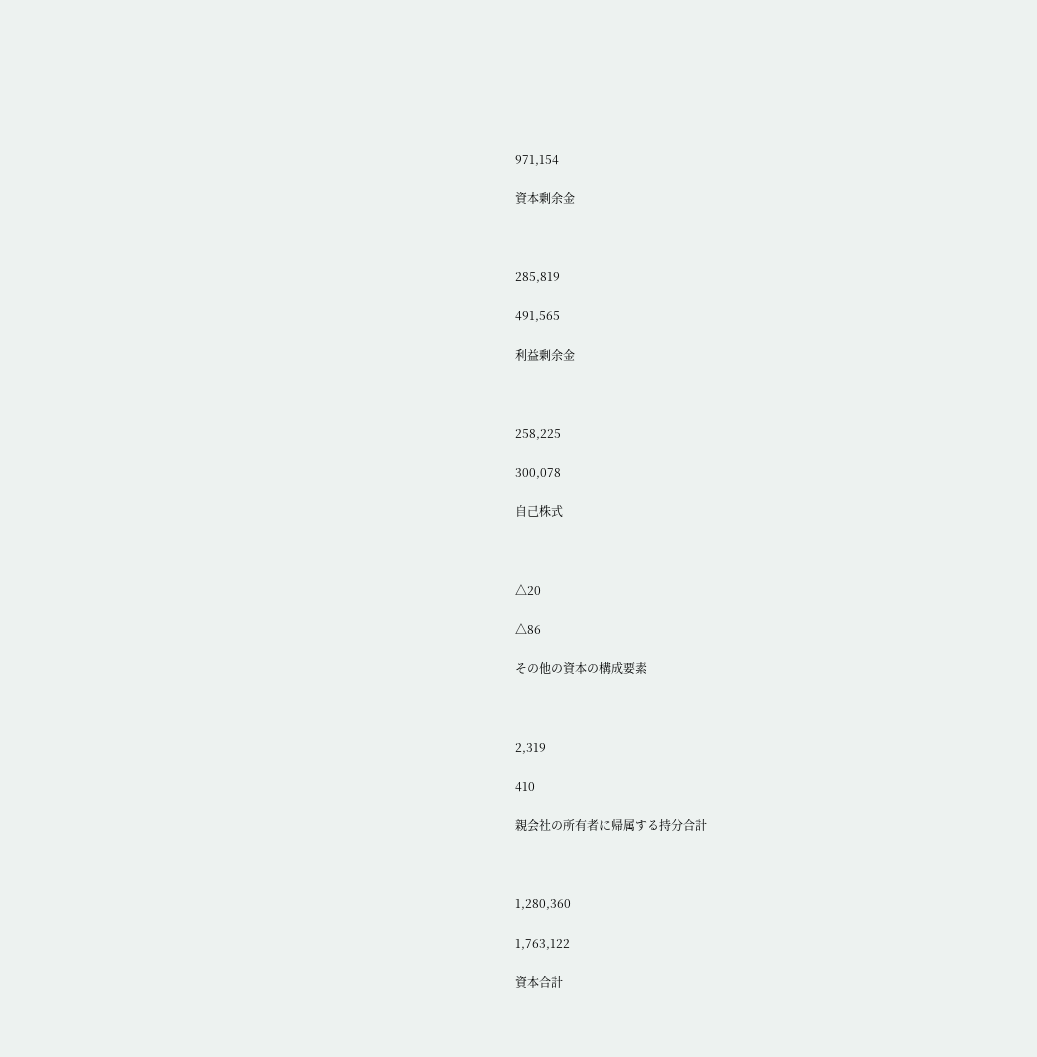971,154

資本剰余金



285,819

491,565

利益剰余金



258,225

300,078

自己株式



△20

△86

その他の資本の構成要素



2,319

410

親会社の所有者に帰属する持分合計



1,280,360

1,763,122

資本合計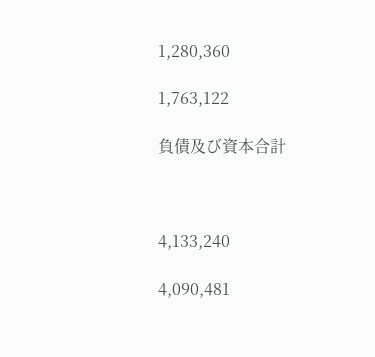1,280,360

1,763,122

負債及び資本合計



4,133,240

4,090,481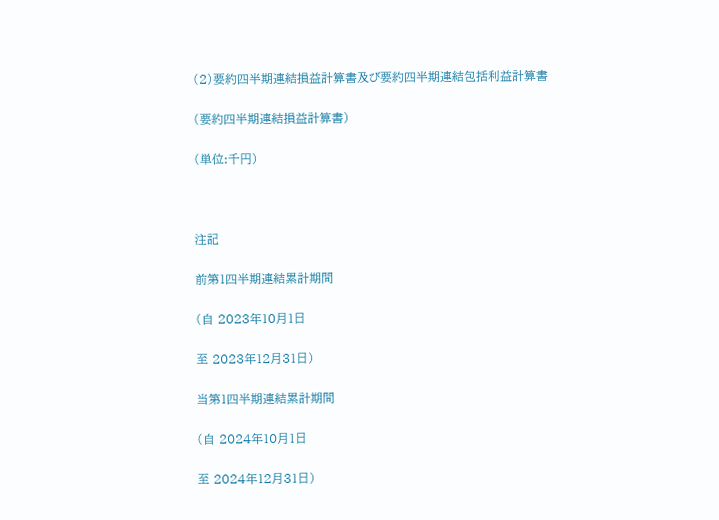(2)要約四半期連結損益計算書及び要約四半期連結包括利益計算書

(要約四半期連結損益計算書)

(単位:千円)



注記

前第1四半期連結累計期間

(自 2023年10月1日

至 2023年12月31日)

当第1四半期連結累計期間

(自 2024年10月1日

至 2024年12月31日)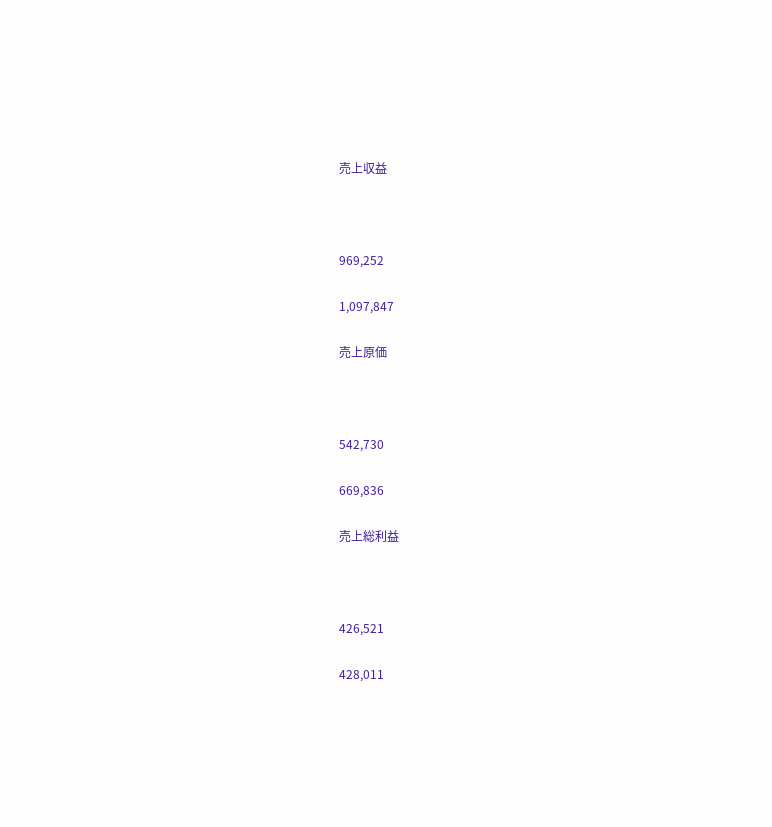売上収益



969,252

1,097,847

売上原価



542,730

669,836

売上総利益



426,521

428,011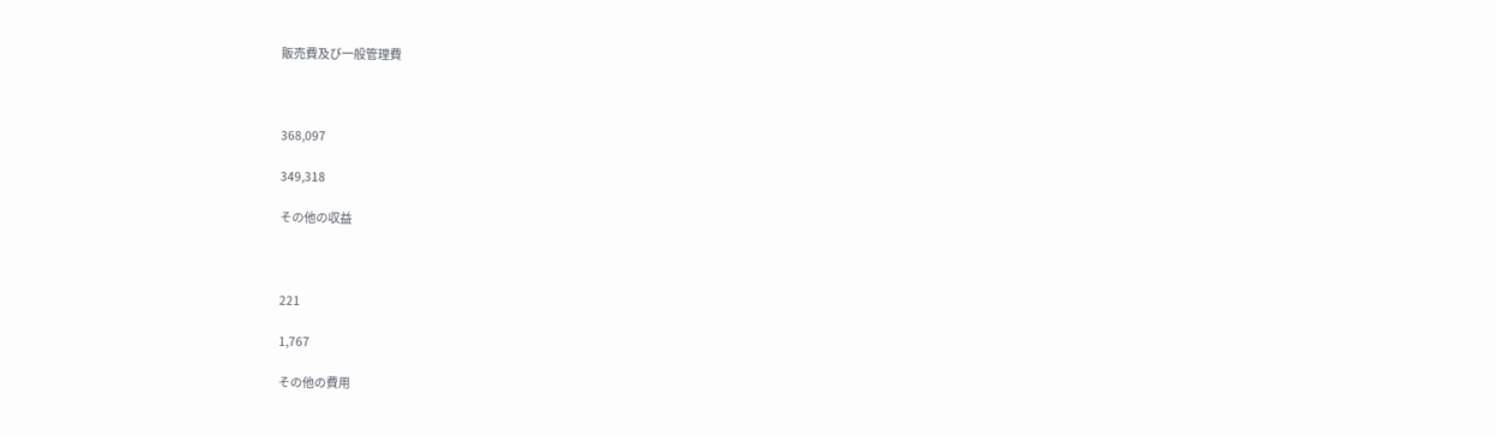販売費及び一般管理費



368,097

349,318

その他の収益



221

1,767

その他の費用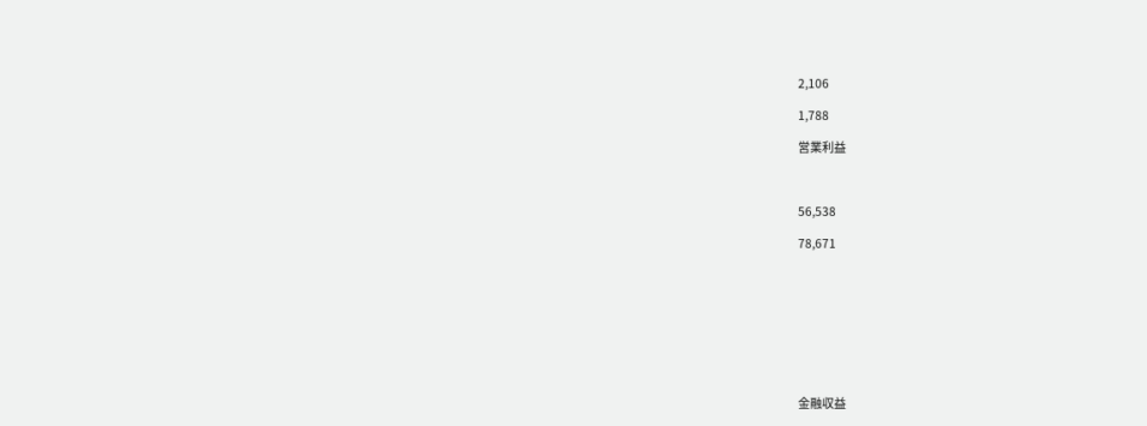2,106

1,788

営業利益



56,538

78,671









金融収益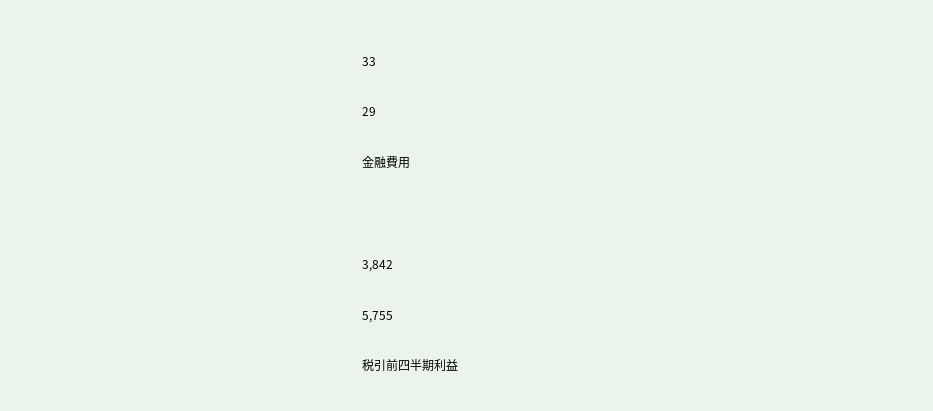33

29

金融費用



3,842

5,755

税引前四半期利益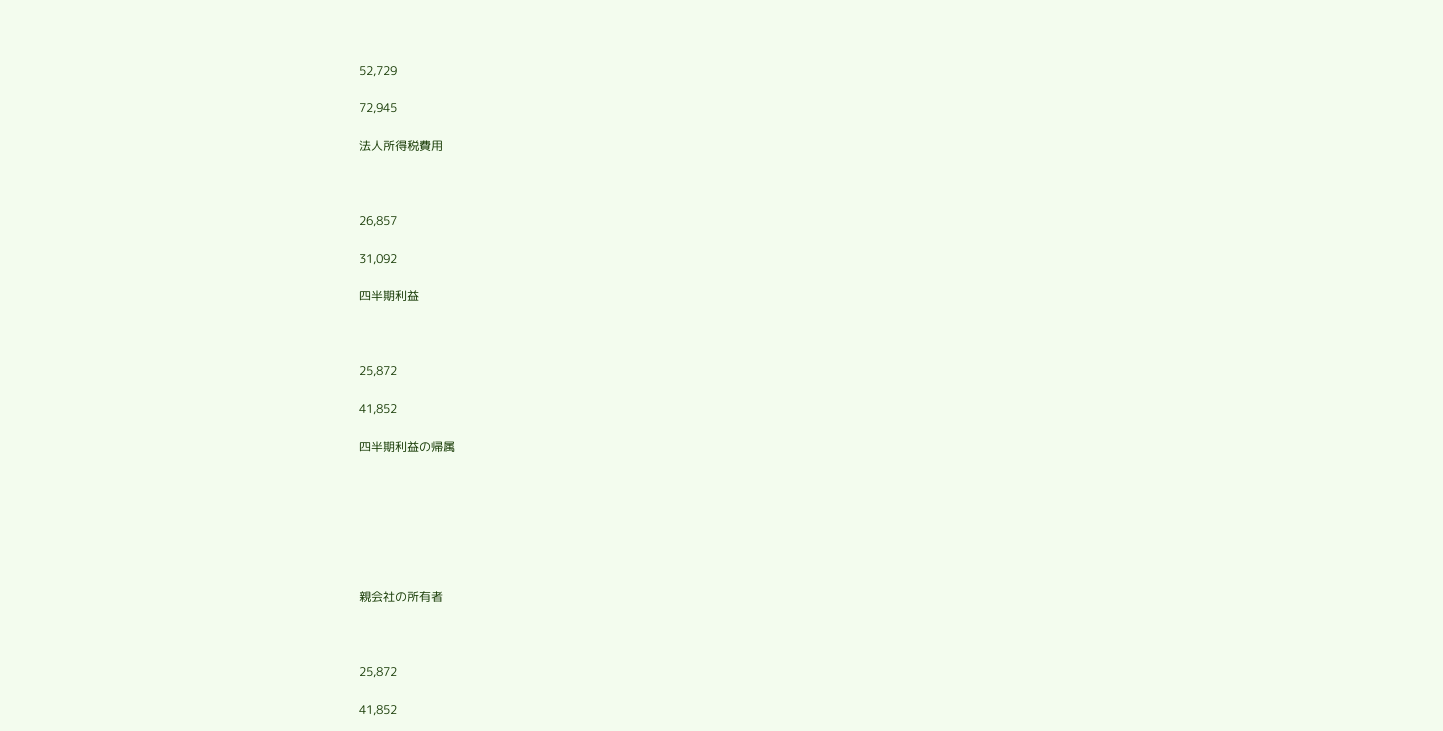52,729

72,945

法人所得税費用



26,857

31,092

四半期利益



25,872

41,852

四半期利益の帰属







親会社の所有者



25,872

41,852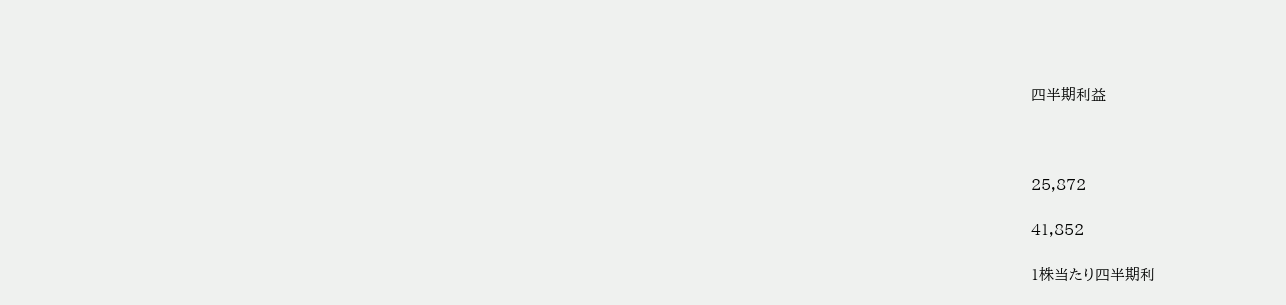四半期利益



25,872

41,852

1株当たり四半期利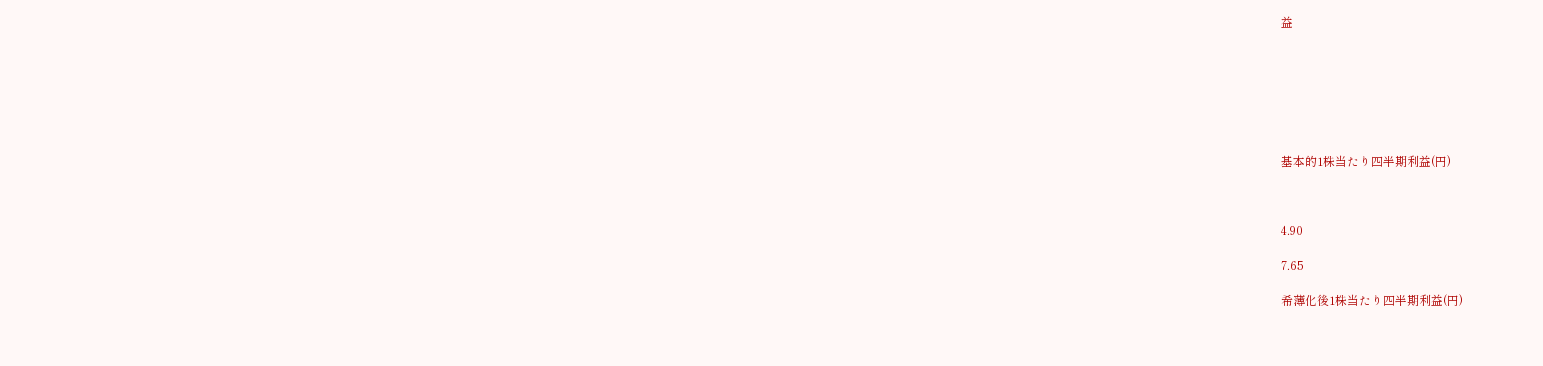益







基本的1株当たり四半期利益(円)



4.90

7.65

希薄化後1株当たり四半期利益(円)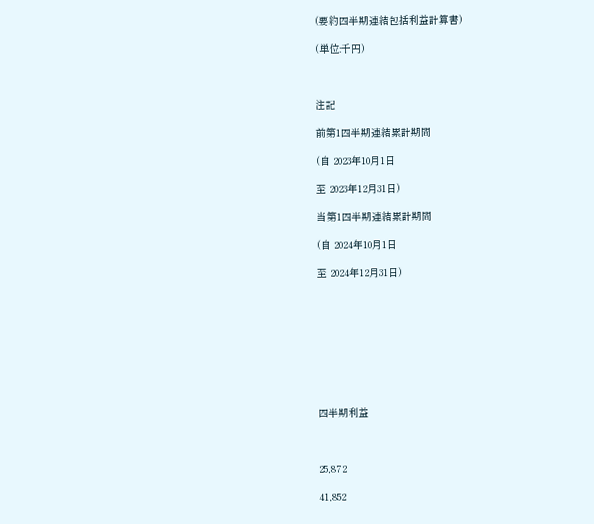(要約四半期連結包括利益計算書)

(単位:千円)



注記

前第1四半期連結累計期間

(自 2023年10月1日

至 2023年12月31日)

当第1四半期連結累計期間

(自 2024年10月1日

至 2024年12月31日)









四半期利益



25,872

41,852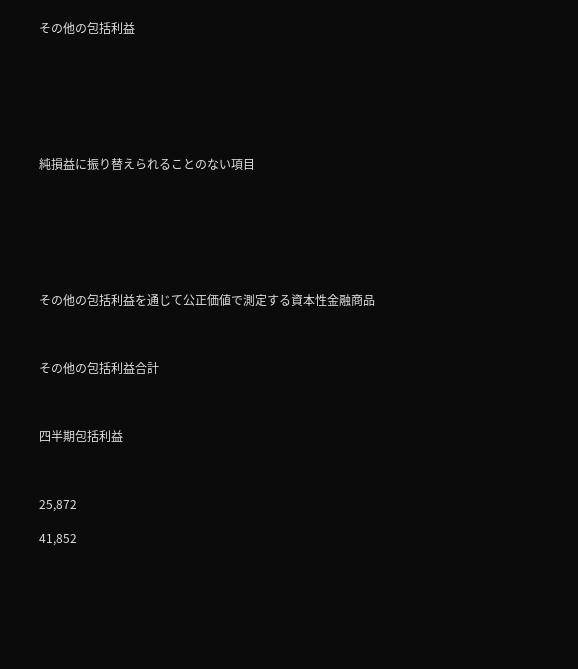その他の包括利益







純損益に振り替えられることのない項目







その他の包括利益を通じて公正価値で測定する資本性金融商品



その他の包括利益合計



四半期包括利益



25,872

41,852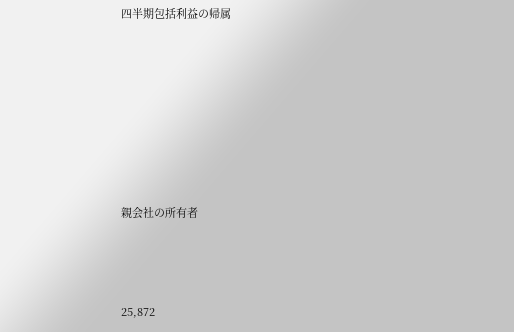四半期包括利益の帰属







親会社の所有者



25,872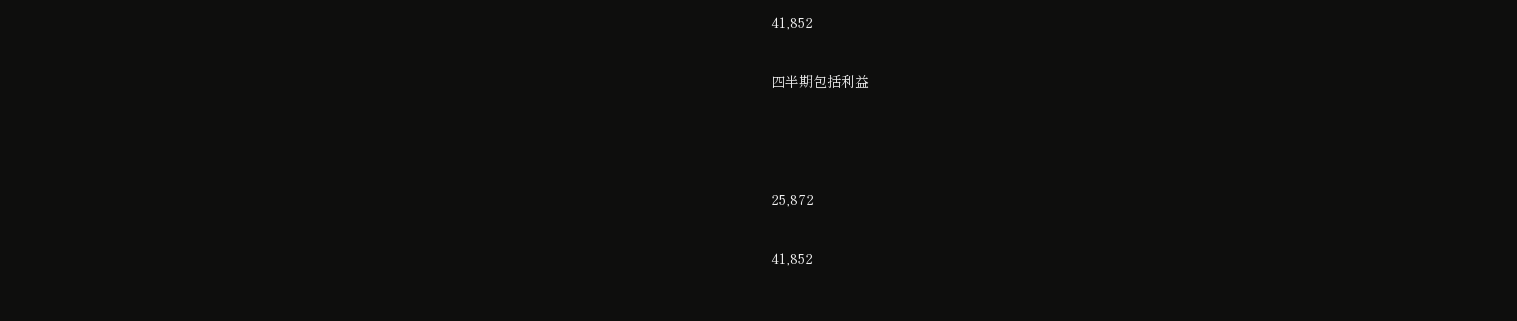41,852

四半期包括利益



25,872

41,852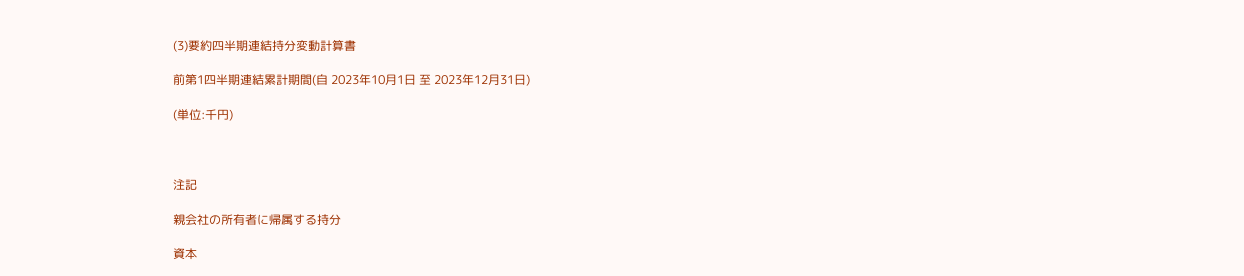(3)要約四半期連結持分変動計算書

前第1四半期連結累計期間(自 2023年10月1日 至 2023年12月31日)

(単位:千円)



注記

親会社の所有者に帰属する持分

資本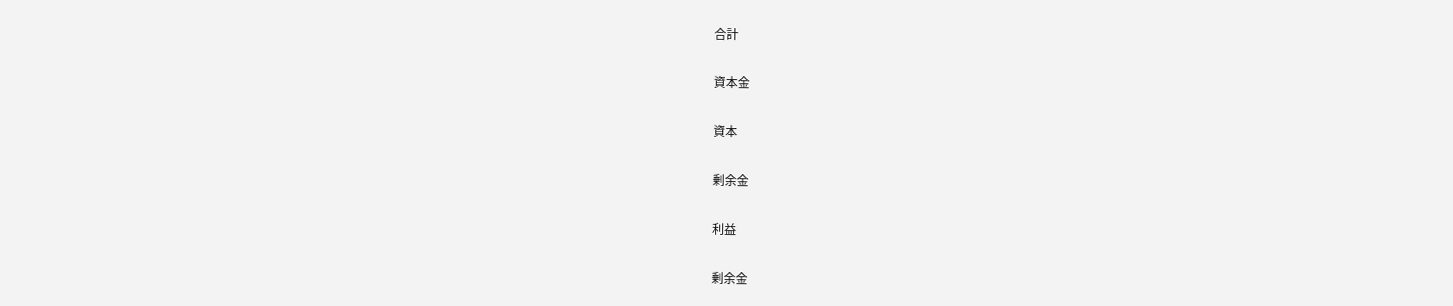合計

資本金

資本

剰余金

利益

剰余金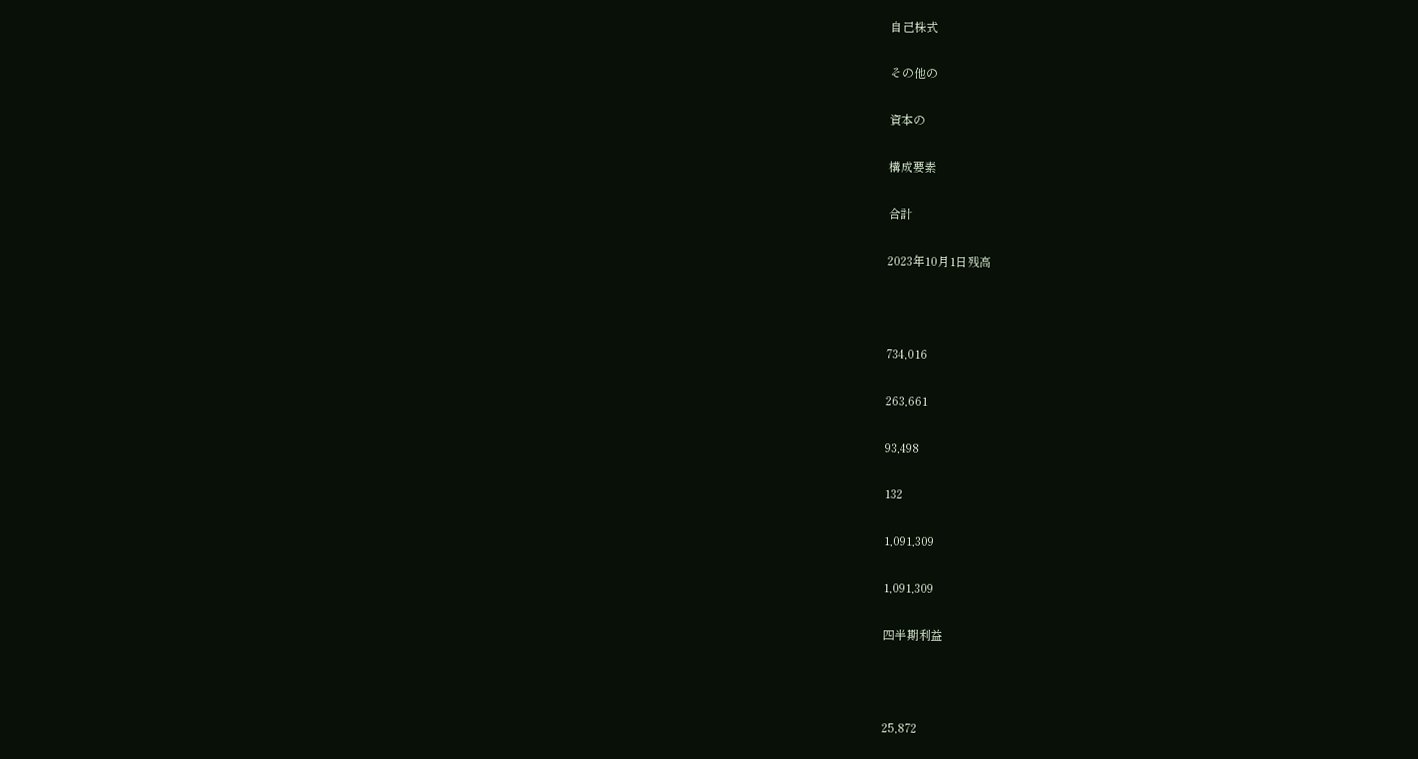自己株式

その他の

資本の

構成要素

合計

2023年10月1日残高



734,016

263,661

93,498

132

1,091,309

1,091,309

四半期利益



25,872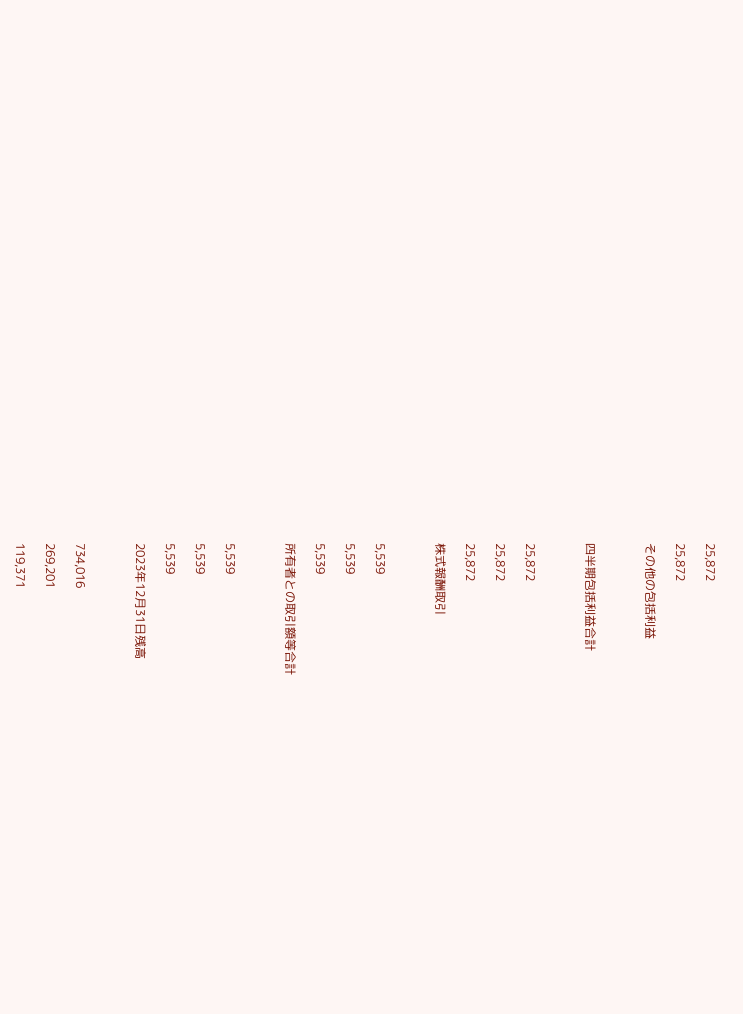25,872

25,872

その他の包括利益



四半期包括利益合計



25,872

25,872

25,872

株式報酬取引



5,539

5,539

5,539

所有者との取引額等合計



5,539

5,539

5,539

2023年12月31日残高



734,016

269,201

119,371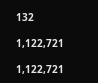132

1,122,721

1,122,721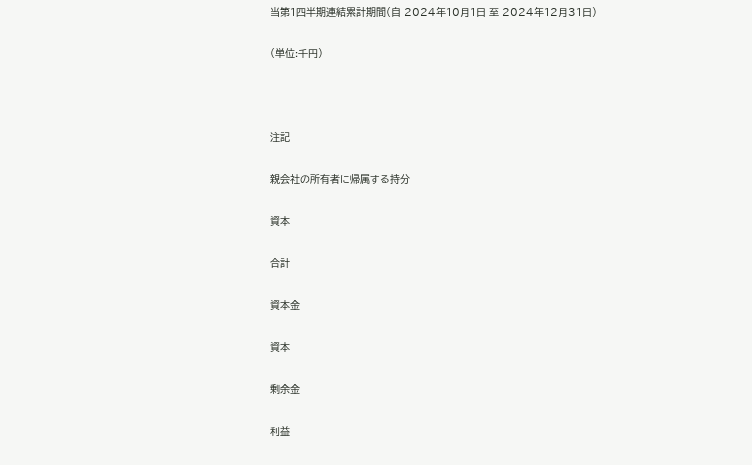当第1四半期連結累計期間(自 2024年10月1日 至 2024年12月31日)

(単位:千円)



注記

親会社の所有者に帰属する持分

資本

合計

資本金

資本

剰余金

利益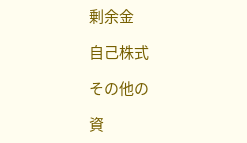剰余金

自己株式

その他の

資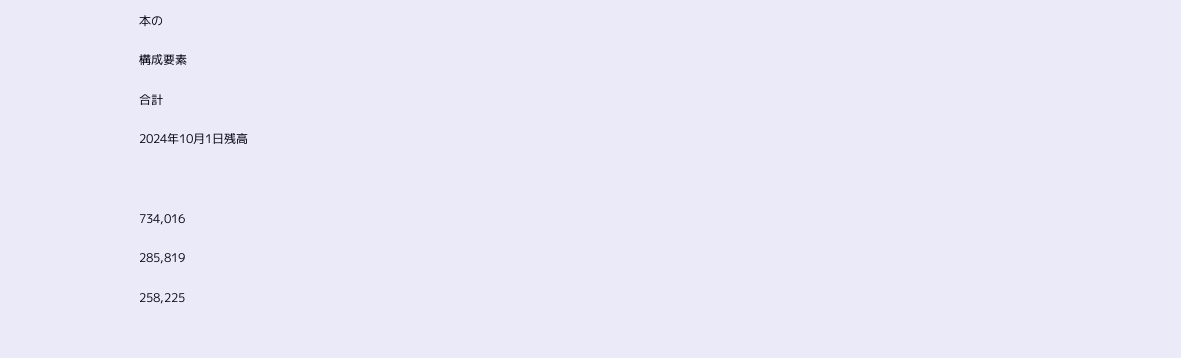本の

構成要素

合計

2024年10月1日残高



734,016

285,819

258,225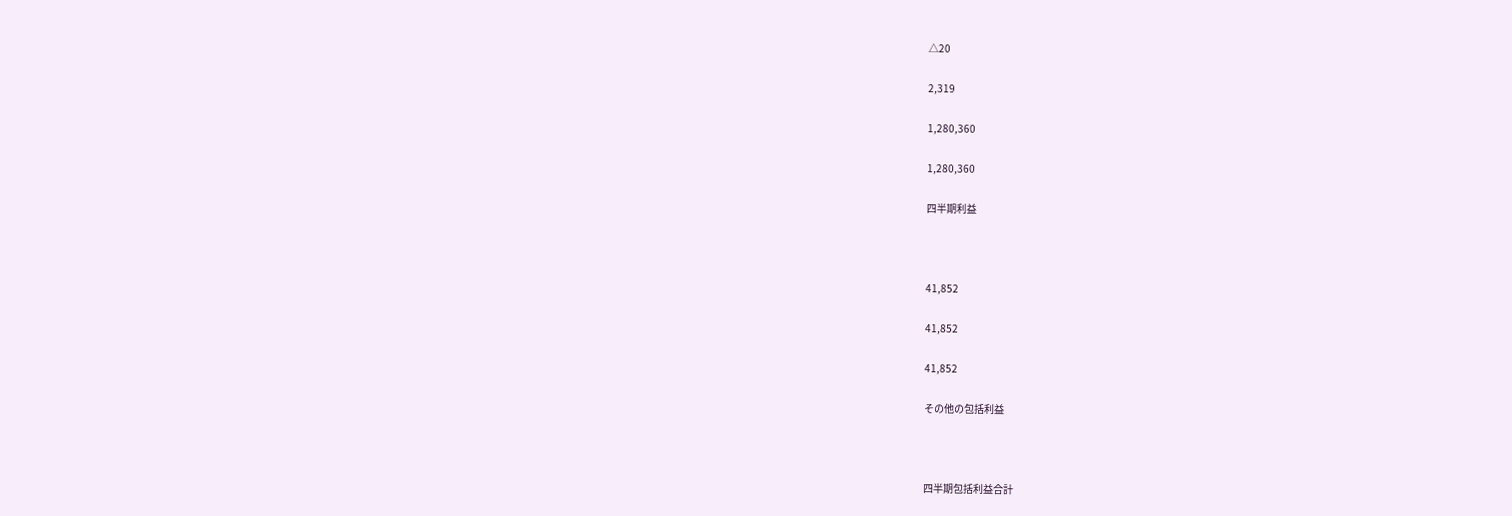△20

2,319

1,280,360

1,280,360

四半期利益



41,852

41,852

41,852

その他の包括利益



四半期包括利益合計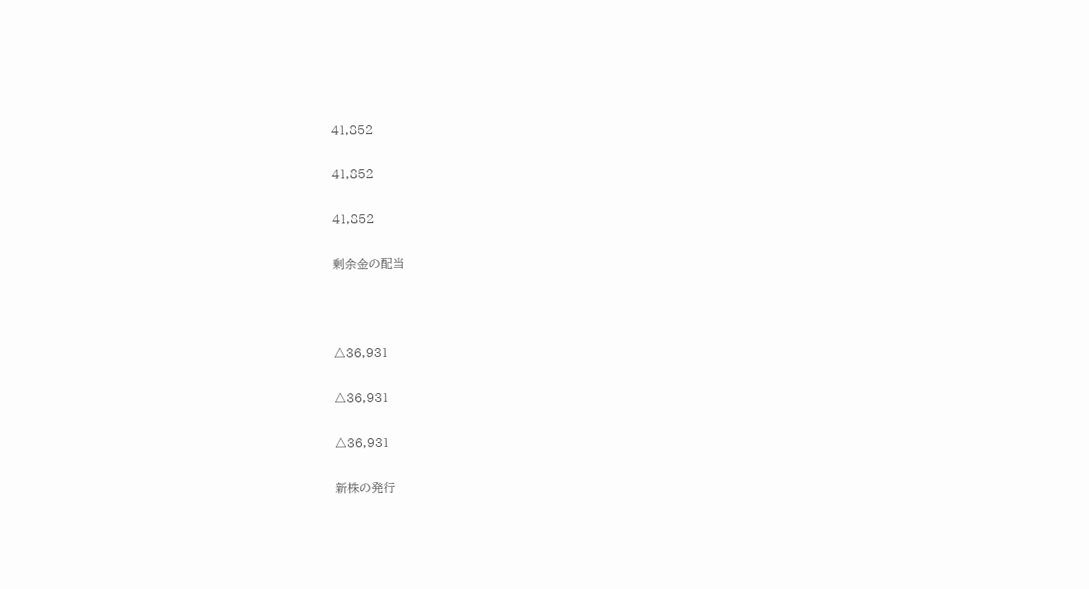41,852

41,852

41,852

剰余金の配当



△36,931

△36,931

△36,931

新株の発行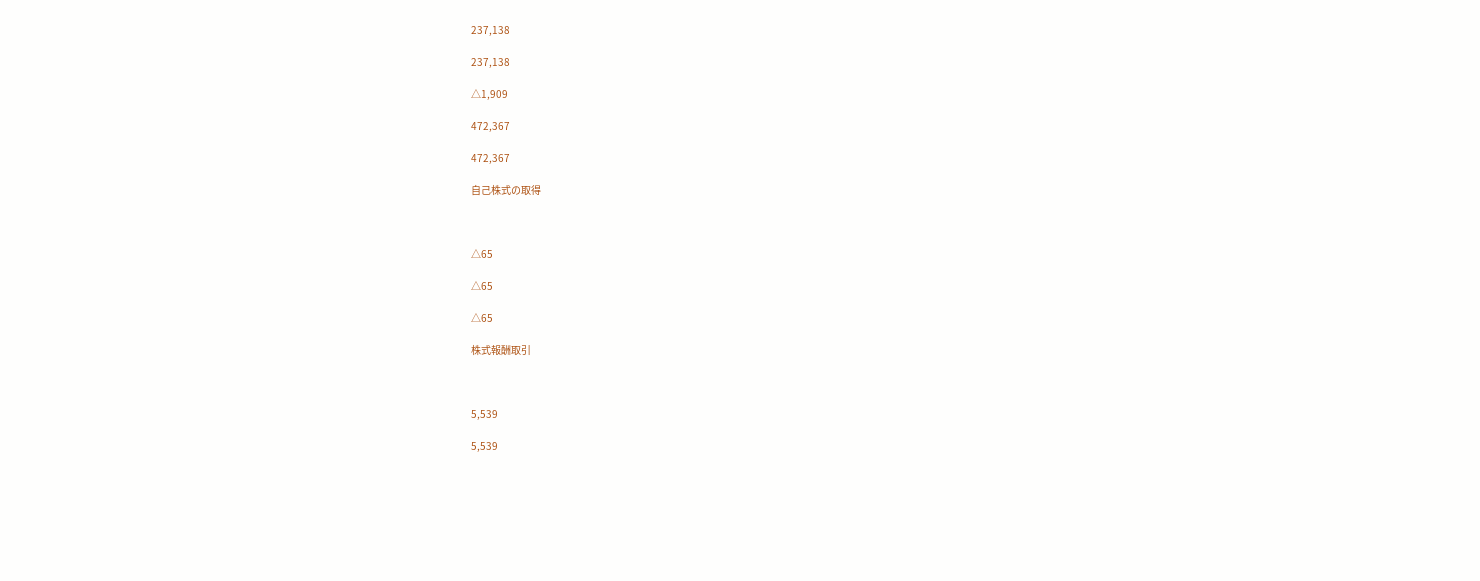237,138

237,138

△1,909

472,367

472,367

自己株式の取得



△65

△65

△65

株式報酬取引



5,539

5,539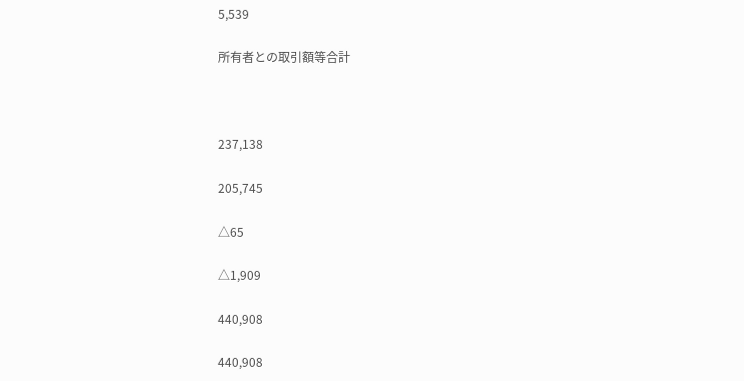5,539

所有者との取引額等合計



237,138

205,745

△65

△1,909

440,908

440,908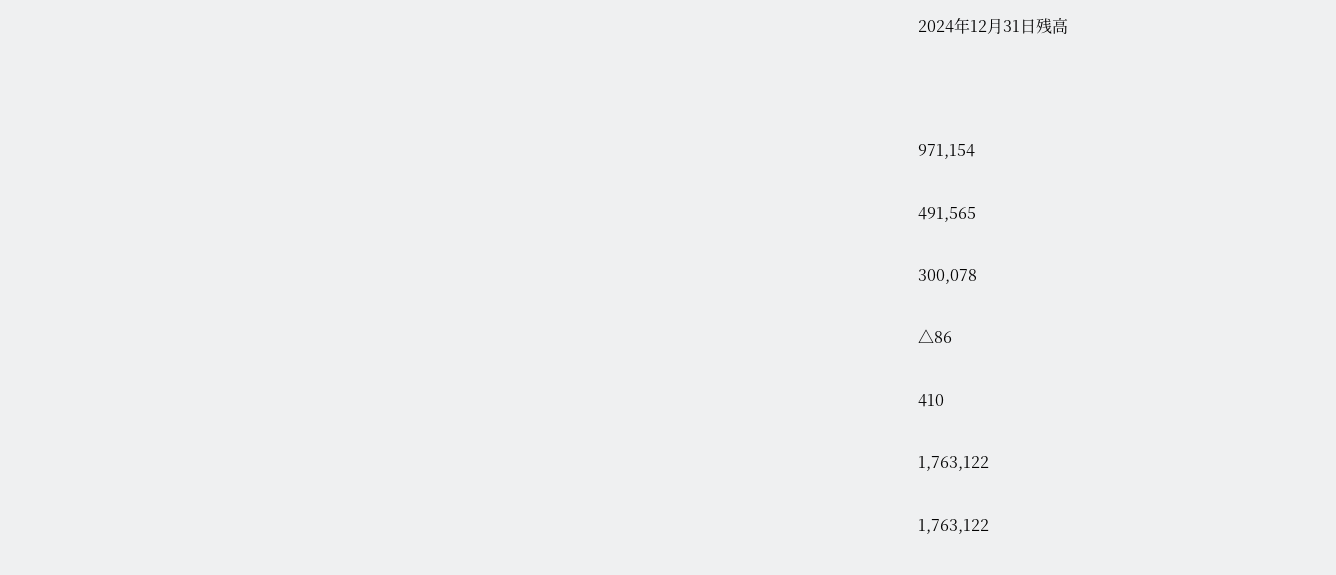2024年12月31日残高



971,154

491,565

300,078

△86

410

1,763,122

1,763,122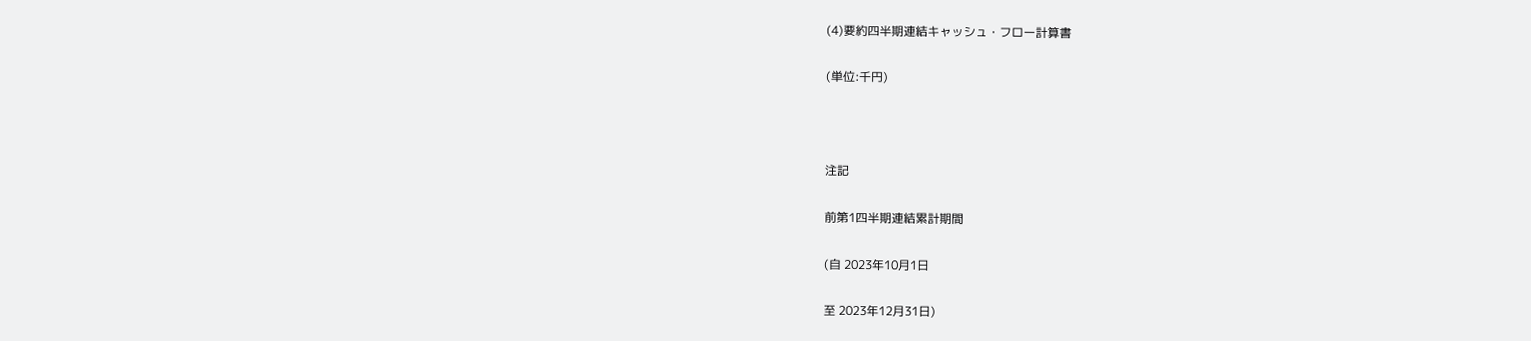(4)要約四半期連結キャッシュ・フロー計算書

(単位:千円)



注記

前第1四半期連結累計期間

(自 2023年10月1日

至 2023年12月31日)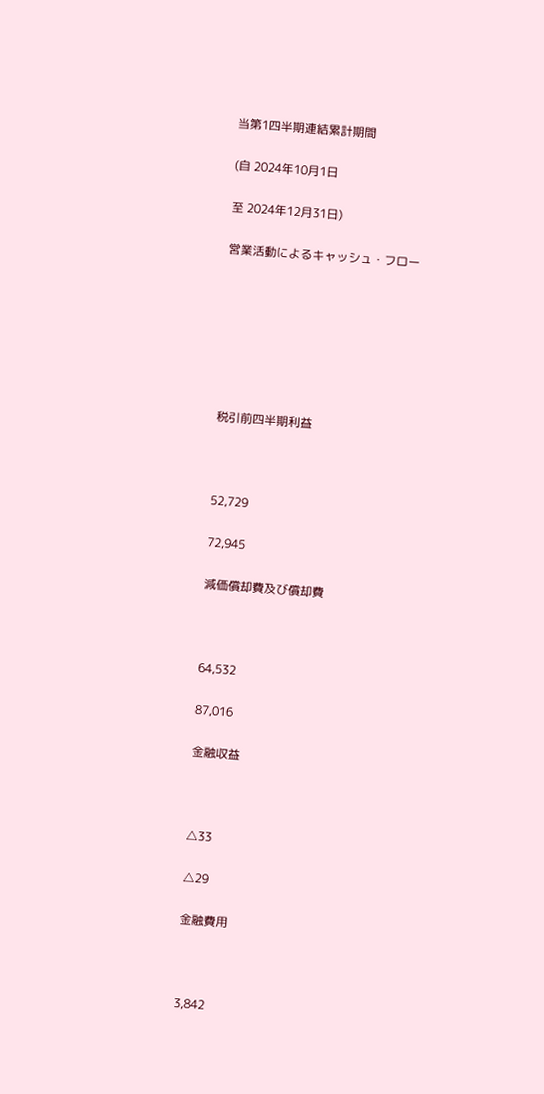当第1四半期連結累計期間

(自 2024年10月1日

至 2024年12月31日)

営業活動によるキャッシュ・フロー







税引前四半期利益



52,729

72,945

減価償却費及び償却費



64,532

87,016

金融収益



△33

△29

金融費用



3,842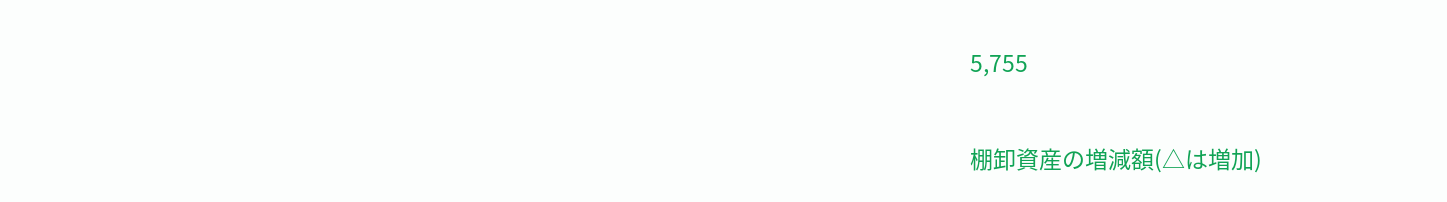5,755

棚卸資産の増減額(△は増加)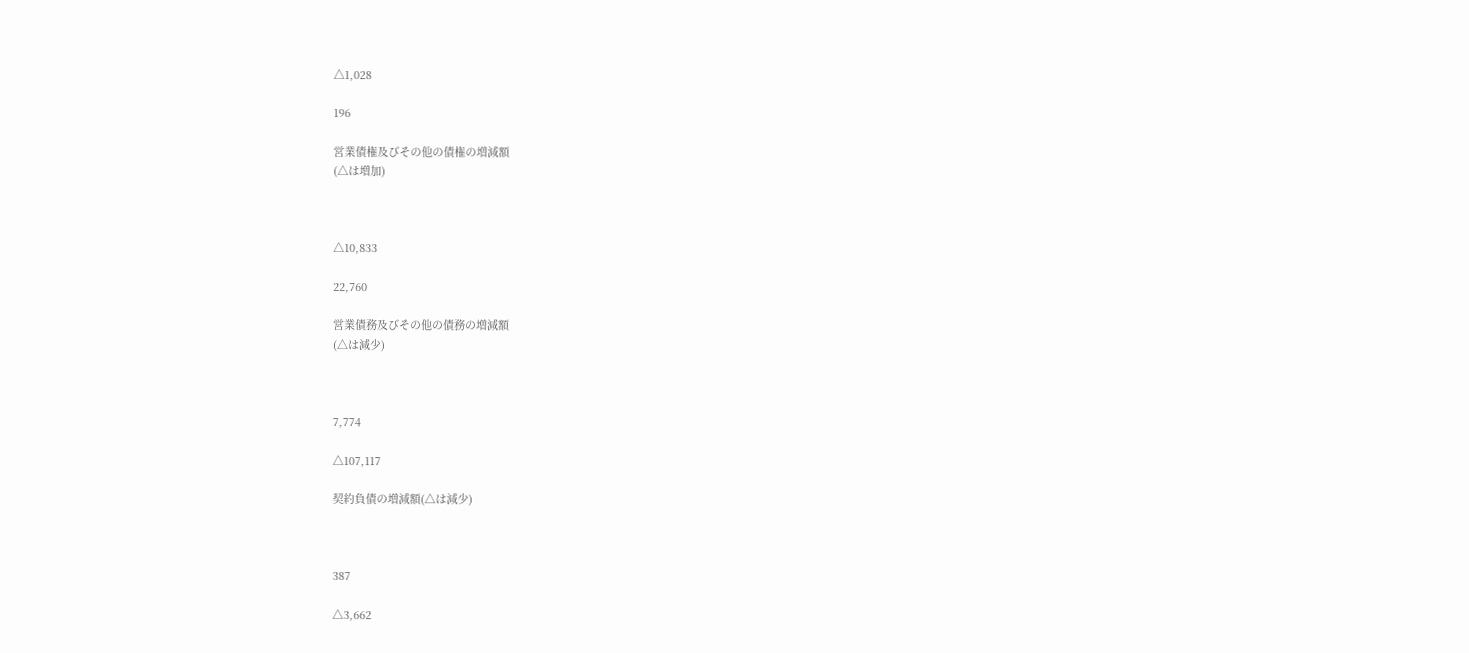△1,028

196

営業債権及びその他の債権の増減額
(△は増加)



△10,833

22,760

営業債務及びその他の債務の増減額
(△は減少)



7,774

△107,117

契約負債の増減額(△は減少)



387

△3,662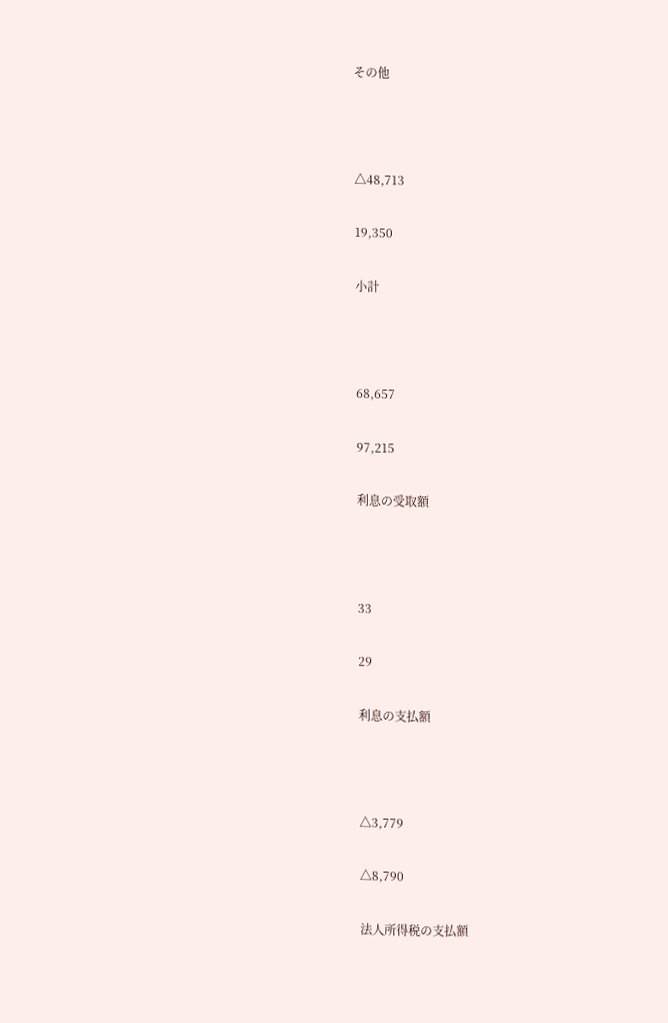その他



△48,713

19,350

小計



68,657

97,215

利息の受取額



33

29

利息の支払額



△3,779

△8,790

法人所得税の支払額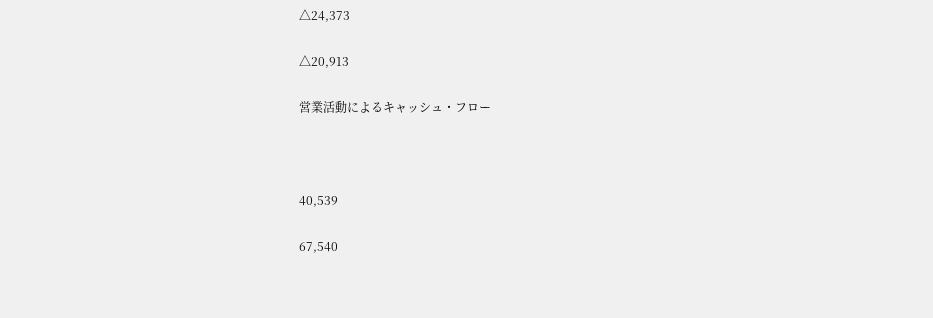△24,373

△20,913

営業活動によるキャッシュ・フロー



40,539

67,540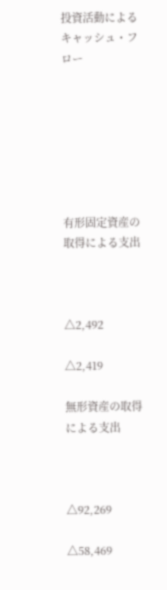投資活動によるキャッシュ・フロー







有形固定資産の取得による支出



△2,492

△2,419

無形資産の取得による支出



△92,269

△58,469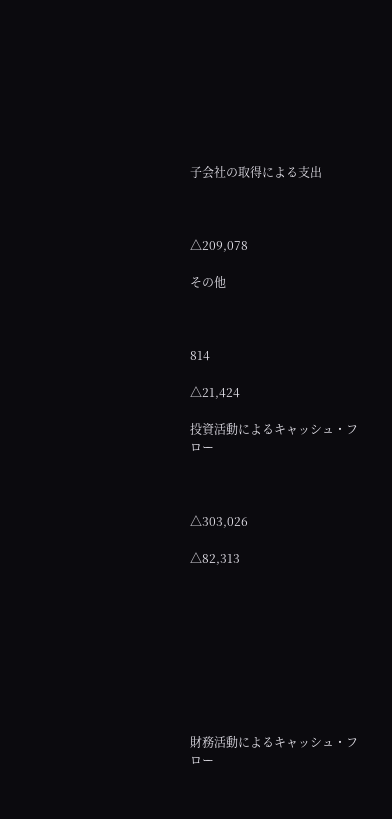子会社の取得による支出



△209,078

その他



814

△21,424

投資活動によるキャッシュ・フロー



△303,026

△82,313









財務活動によるキャッシュ・フロー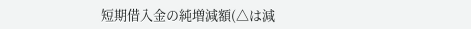短期借入金の純増減額(△は減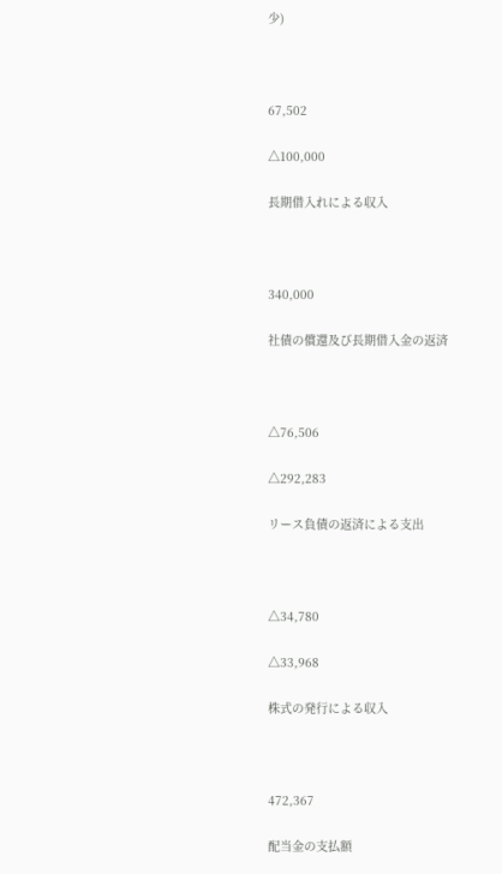少)



67,502

△100,000

長期借入れによる収入



340,000

社債の償還及び長期借入金の返済



△76,506

△292,283

リース負債の返済による支出



△34,780

△33,968

株式の発行による収入



472,367

配当金の支払額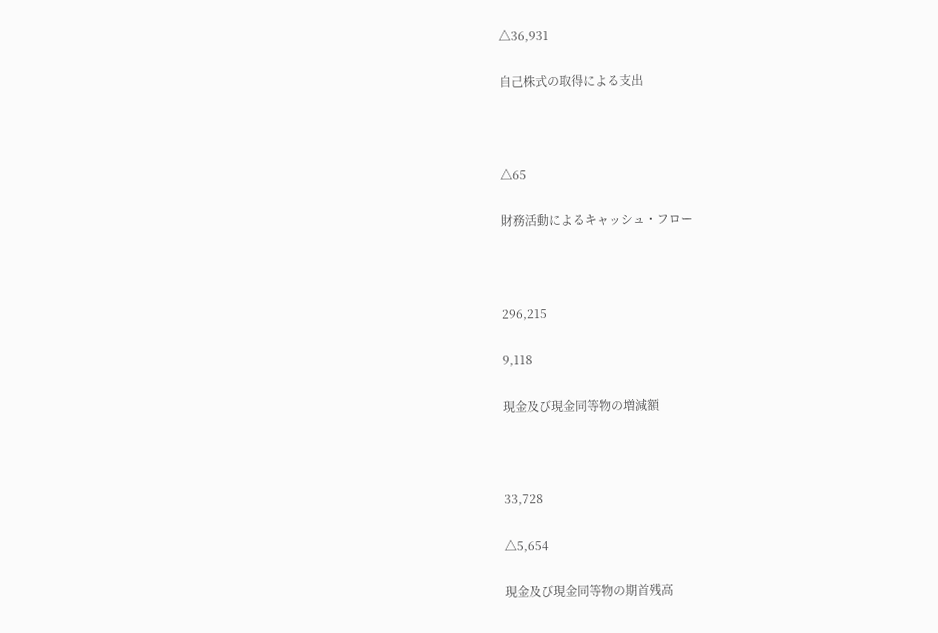△36,931

自己株式の取得による支出



△65

財務活動によるキャッシュ・フロー



296,215

9,118

現金及び現金同等物の増減額



33,728

△5,654

現金及び現金同等物の期首残高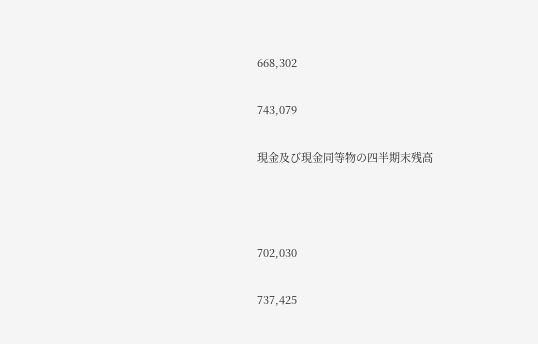668,302

743,079

現金及び現金同等物の四半期末残高



702,030

737,425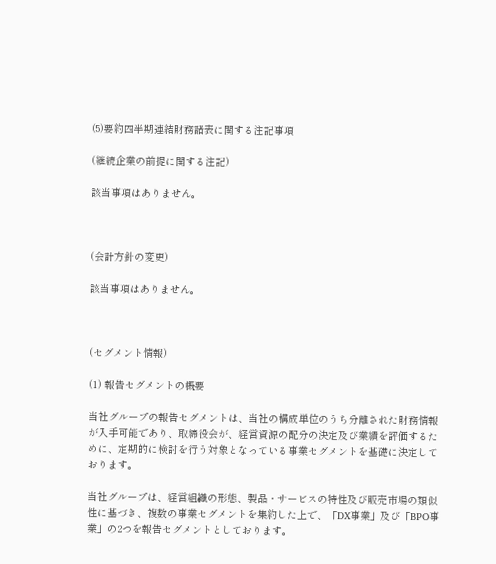(5)要約四半期連結財務諸表に関する注記事項

(継続企業の前提に関する注記)

該当事項はありません。



(会計方針の変更)

該当事項はありません。



(セグメント情報)

(1) 報告セグメントの概要

当社グループの報告セグメントは、当社の構成単位のうち分離された財務情報が入手可能であり、取締役会が、経営資源の配分の決定及び業績を評価するために、定期的に検討を行う対象となっている事業セグメントを基礎に決定しております。

当社グループは、経営組織の形態、製品・サービスの特性及び販売市場の類似性に基づき、複数の事業セグメントを集約した上で、「DX事業」及び「BPO事業」の2つを報告セグメントとしております。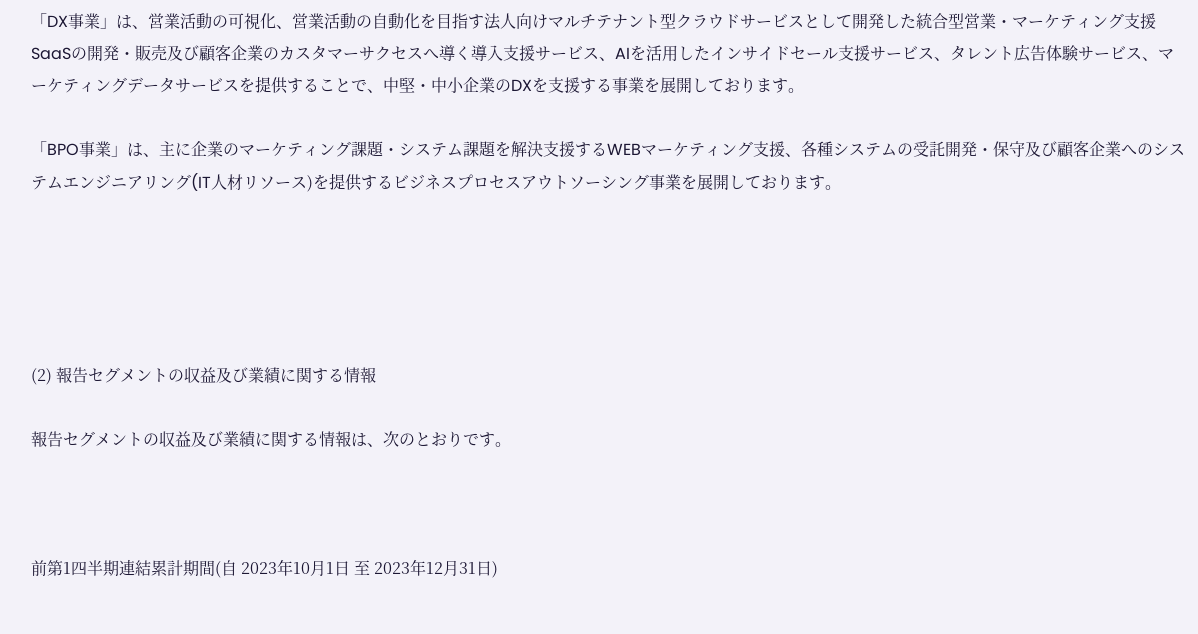「DX事業」は、営業活動の可視化、営業活動の自動化を目指す法人向けマルチテナント型クラウドサービスとして開発した統合型営業・マーケティング支援SaaSの開発・販売及び顧客企業のカスタマーサクセスへ導く導入支援サービス、AIを活用したインサイドセール支援サービス、タレント広告体験サービス、マーケティングデータサービスを提供することで、中堅・中小企業のDXを支援する事業を展開しております。

「BPO事業」は、主に企業のマーケティング課題・システム課題を解決支援するWEBマーケティング支援、各種システムの受託開発・保守及び顧客企業へのシステムエンジニアリング(IT人材リソース)を提供するビジネスプロセスアウトソーシング事業を展開しております。





(2) 報告セグメントの収益及び業績に関する情報

報告セグメントの収益及び業績に関する情報は、次のとおりです。



前第1四半期連結累計期間(自 2023年10月1日 至 2023年12月31日)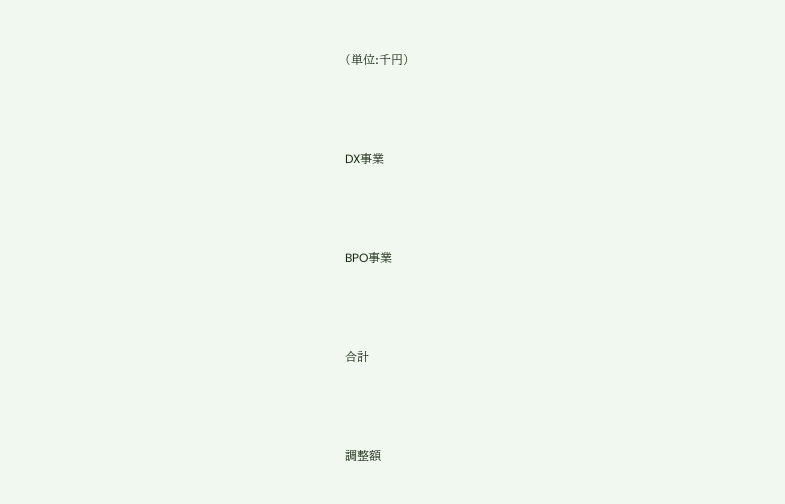(単位:千円)



DX事業



BPO事業



合計



調整額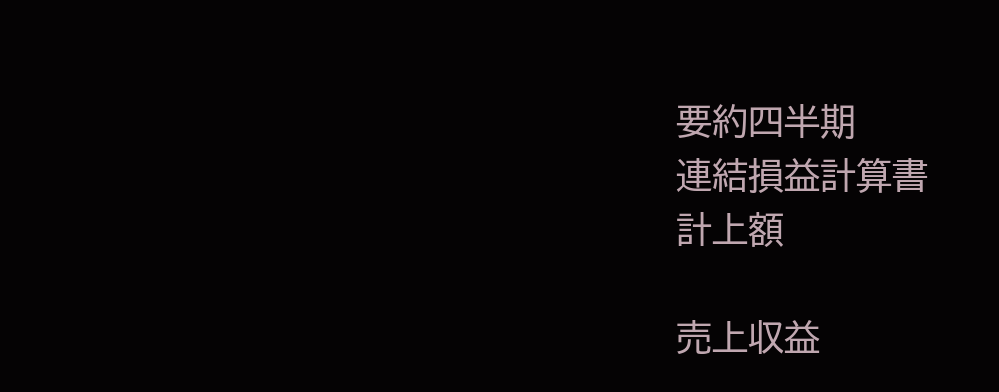要約四半期
連結損益計算書
計上額

売上収益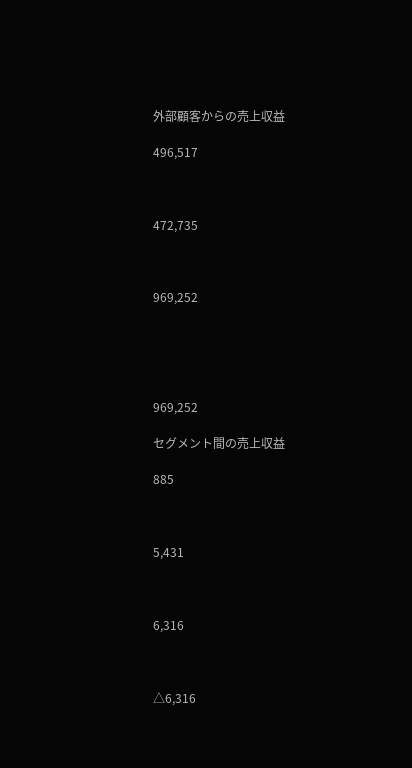外部顧客からの売上収益

496,517



472,735



969,252





969,252

セグメント間の売上収益

885



5,431



6,316



△6,316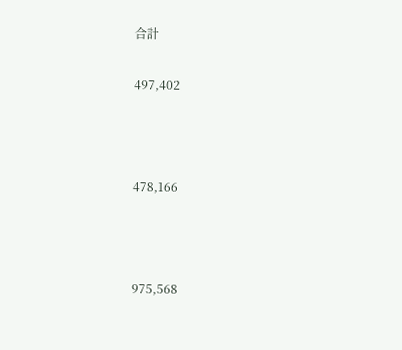合計

497,402



478,166



975,568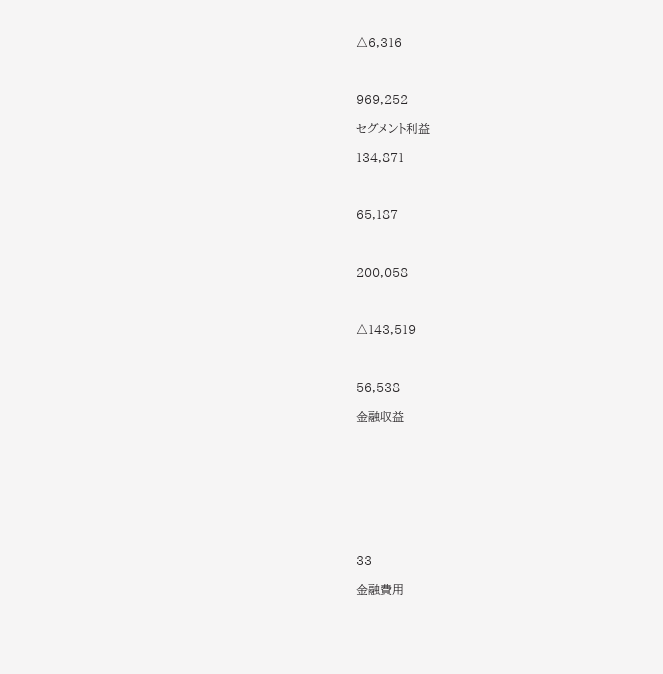△6,316



969,252

セグメント利益

134,871



65,187



200,058



△143,519



56,538

金融収益









33

金融費用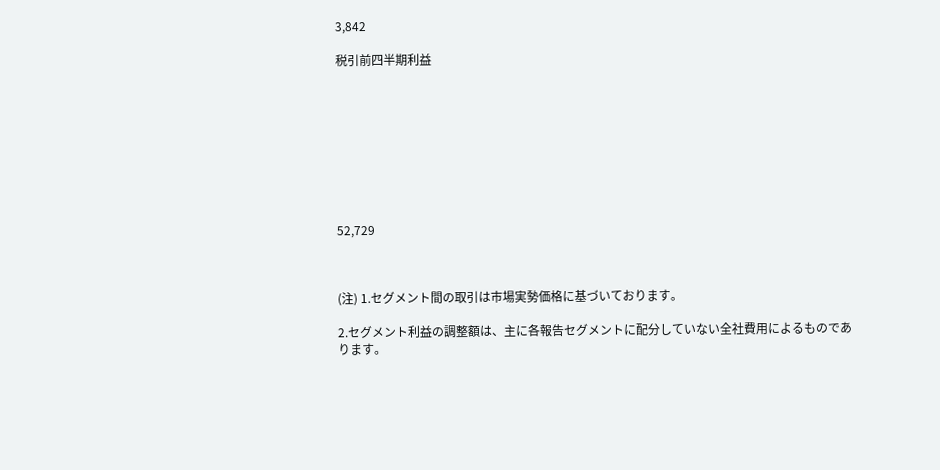3,842

税引前四半期利益









52,729



(注) 1.セグメント間の取引は市場実勢価格に基づいております。

2.セグメント利益の調整額は、主に各報告セグメントに配分していない全社費用によるものであります。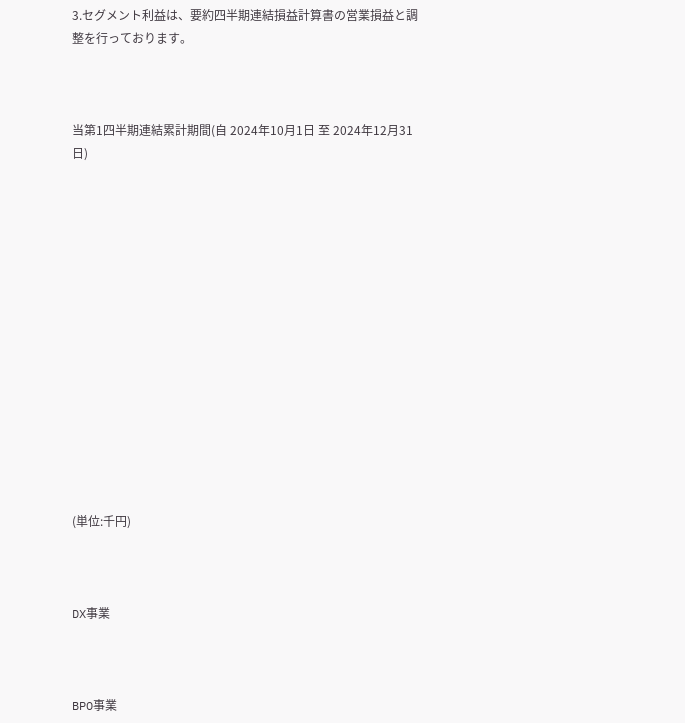3.セグメント利益は、要約四半期連結損益計算書の営業損益と調整を行っております。



当第1四半期連結累計期間(自 2024年10月1日 至 2024年12月31日)















(単位:千円)



DX事業



BPO事業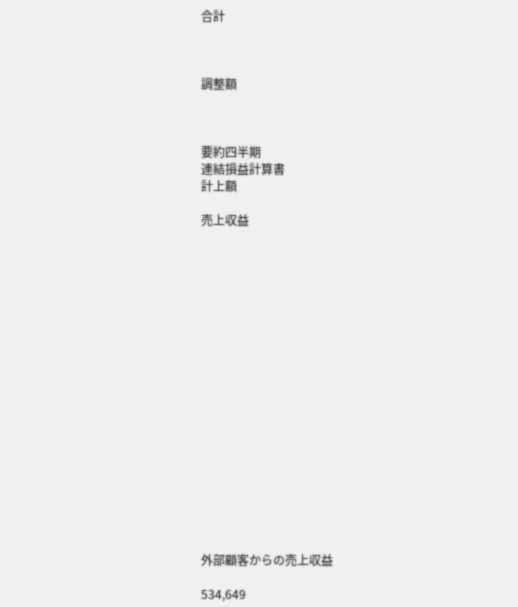合計



調整額



要約四半期
連結損益計算書
計上額

売上収益



















外部顧客からの売上収益

534,649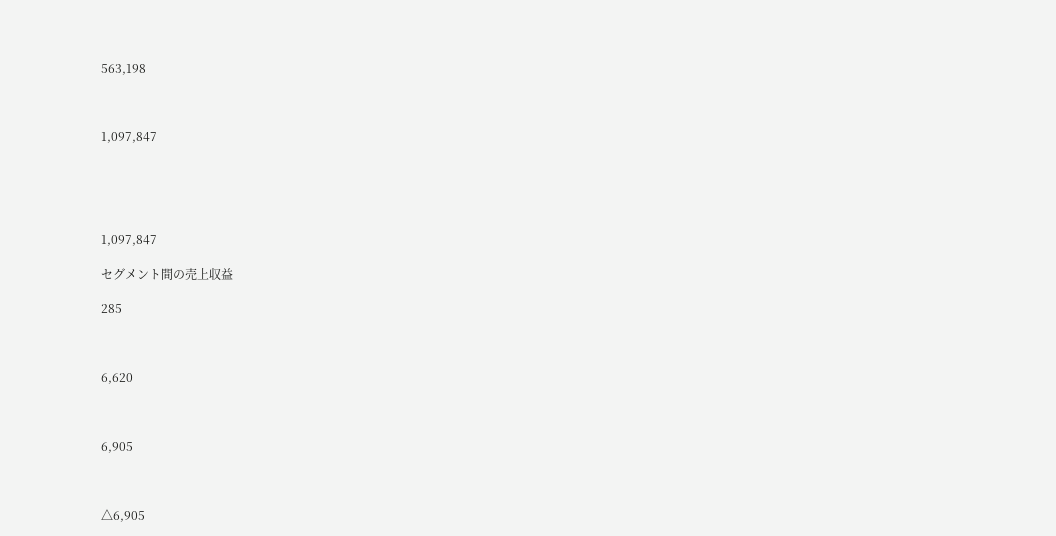563,198



1,097,847





1,097,847

セグメント間の売上収益

285



6,620



6,905



△6,905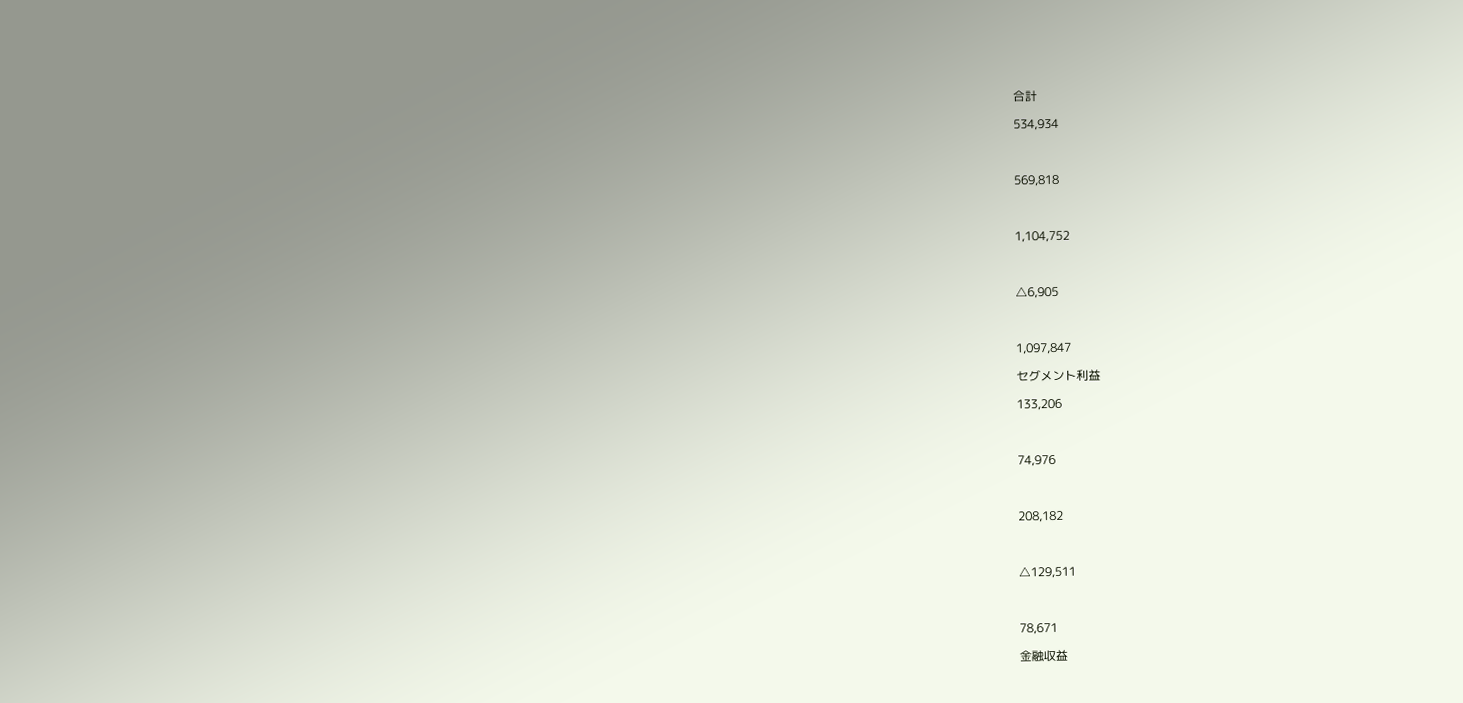合計

534,934



569,818



1,104,752



△6,905



1,097,847

セグメント利益

133,206



74,976



208,182



△129,511



78,671

金融収益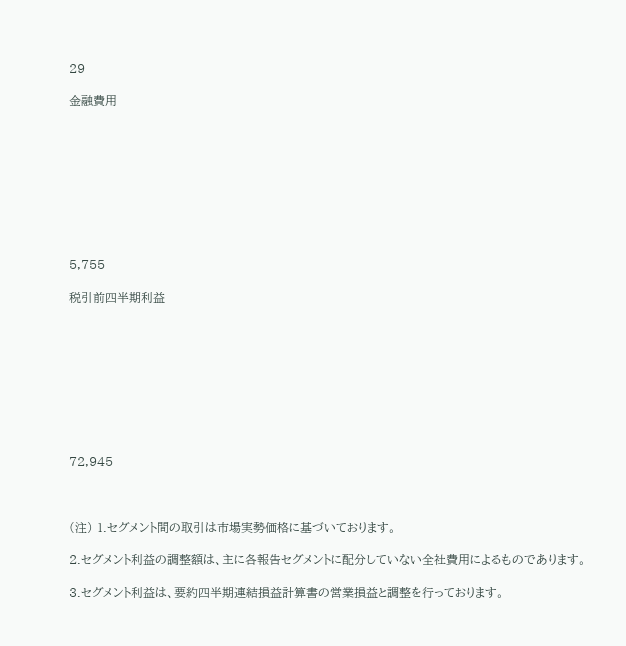29

金融費用









5,755

税引前四半期利益









72,945



(注) 1.セグメント間の取引は市場実勢価格に基づいております。

2.セグメント利益の調整額は、主に各報告セグメントに配分していない全社費用によるものであります。

3.セグメント利益は、要約四半期連結損益計算書の営業損益と調整を行っております。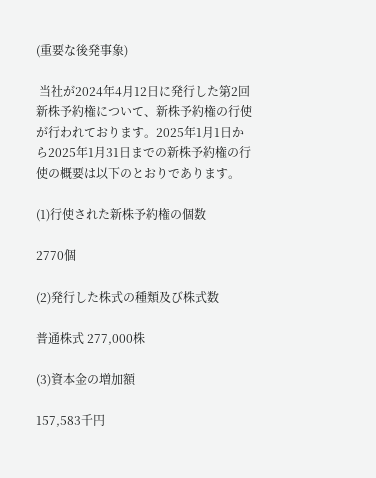(重要な後発事象)

 当社が2024年4月12日に発行した第2回新株予約権について、新株予約権の行使が行われております。2025年1月1日から2025年1月31日までの新株予約権の行使の概要は以下のとおりであります。

(1)行使された新株予約権の個数

2770個

(2)発行した株式の種類及び株式数

普通株式 277,000株

(3)資本金の増加額

157,583千円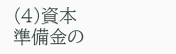(4)資本準備金の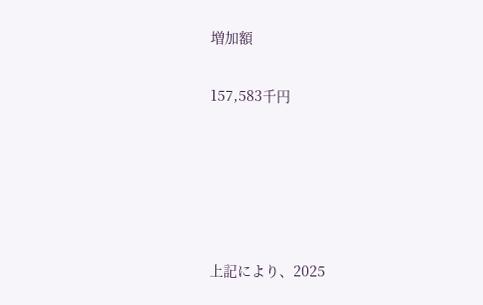増加額

157,583千円





上記により、2025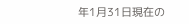年1月31日現在の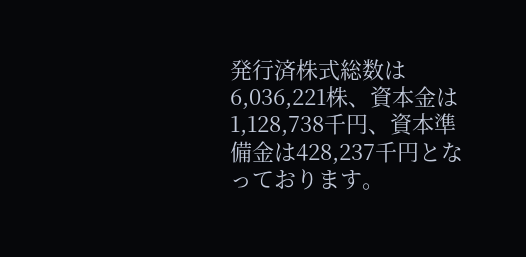発行済株式総数は6,036,221株、資本金は1,128,738千円、資本準備金は428,237千円となっております。